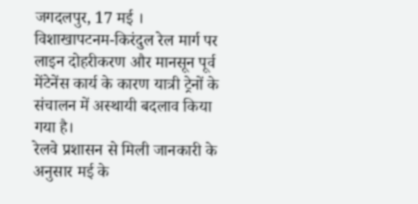जगदलपुर, 17 मई । विशाखापटनम-किरंदुल रेल मार्ग पर लाइन दोहरीकरण और मानसून पूर्व मेंटेनेंस कार्य के कारण यात्री ट्रेनों के संचालन में अस्थायी बदलाव किया गया है।
रेलवे प्रशासन से मिली जानकारी के अनुसार मई के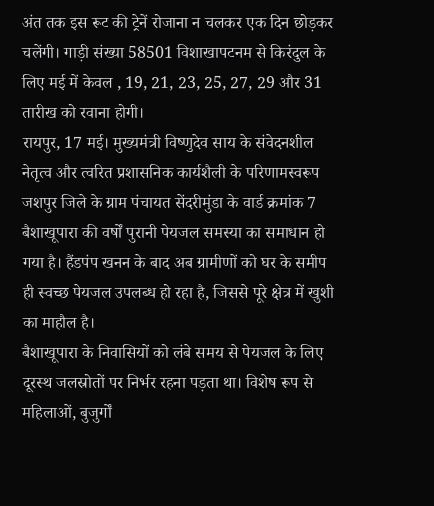अंत तक इस रूट की ट्रेनें रोजाना न चलकर एक दिन छोड़कर चलेंगी। गाड़ी संख्या 58501 विशाखापटनम से किरंदुल के लिए मई में केवल , 19, 21, 23, 25, 27, 29 और 31 तारीख को रवाना होगी।
रायपुर, 17 मई। मुख्यमंत्री विष्णुदेव साय के संवेदनशील नेतृत्व और त्वरित प्रशासनिक कार्यशैली के परिणामस्वरूप जशपुर जिले के ग्राम पंचायत सेंदरीमुंडा के वार्ड क्रमांक 7 बैशाखूपारा की वर्षों पुरानी पेयजल समस्या का समाधान हो गया है। हैंडपंप खनन के बाद अब ग्रामीणों को घर के समीप ही स्वच्छ पेयजल उपलब्ध हो रहा है, जिससे पूरे क्षेत्र में खुशी का माहौल है।
बैशाखूपारा के निवासियों को लंबे समय से पेयजल के लिए दूरस्थ जलस्रोतों पर निर्भर रहना पड़ता था। विशेष रूप से महिलाओं, बुजुर्गों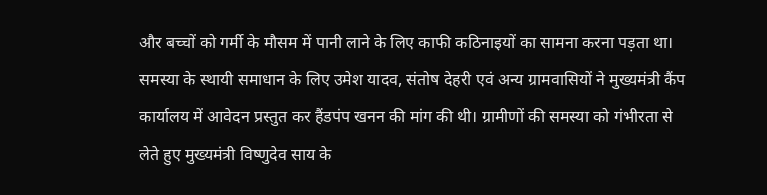और बच्चों को गर्मी के मौसम में पानी लाने के लिए काफी कठिनाइयों का सामना करना पड़ता था।
समस्या के स्थायी समाधान के लिए उमेश यादव, संतोष देहरी एवं अन्य ग्रामवासियों ने मुख्यमंत्री कैंप कार्यालय में आवेदन प्रस्तुत कर हैंडपंप खनन की मांग की थी। ग्रामीणों की समस्या को गंभीरता से लेते हुए मुख्यमंत्री विष्णुदेव साय के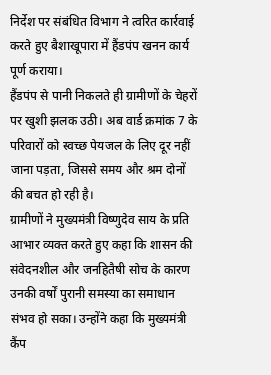निर्देश पर संबंधित विभाग ने त्वरित कार्रवाई करते हुए बैशाखूपारा में हैंडपंप खनन कार्य पूर्ण कराया।
हैंडपंप से पानी निकलते ही ग्रामीणों के चेहरों पर खुशी झलक उठी। अब वार्ड क्रमांक 7 के परिवारों को स्वच्छ पेयजल के लिए दूर नहीं जाना पड़ता, जिससे समय और श्रम दोनों की बचत हो रही है।
ग्रामीणों ने मुख्यमंत्री विष्णुदेव साय के प्रति आभार व्यक्त करते हुए कहा कि शासन की संवेदनशील और जनहितैषी सोच के कारण उनकी वर्षों पुरानी समस्या का समाधान संभव हो सका। उन्होंने कहा कि मुख्यमंत्री कैंप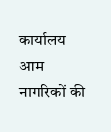कार्यालय आम नागरिकों की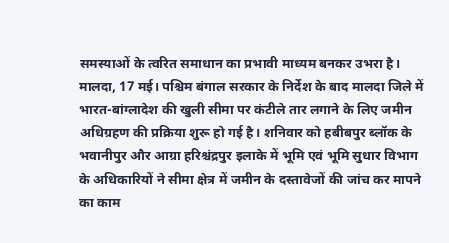समस्याओं के त्वरित समाधान का प्रभावी माध्यम बनकर उभरा है।
मालदा, 17 मई। पश्चिम बंगाल सरकार के निर्देश के बाद मालदा जिले में भारत-बांग्लादेश की खुली सीमा पर कंटीले तार लगाने के लिए जमीन अधिग्रहण की प्रक्रिया शुरू हो गई है। शनिवार को हबीबपुर ब्लॉक के भवानीपुर और आग्रा हरिश्चंद्रपुर इलाके में भूमि एवं भूमि सुधार विभाग के अधिकारियों ने सीमा क्षेत्र में जमीन के दस्तावेजों की जांच कर मापने का काम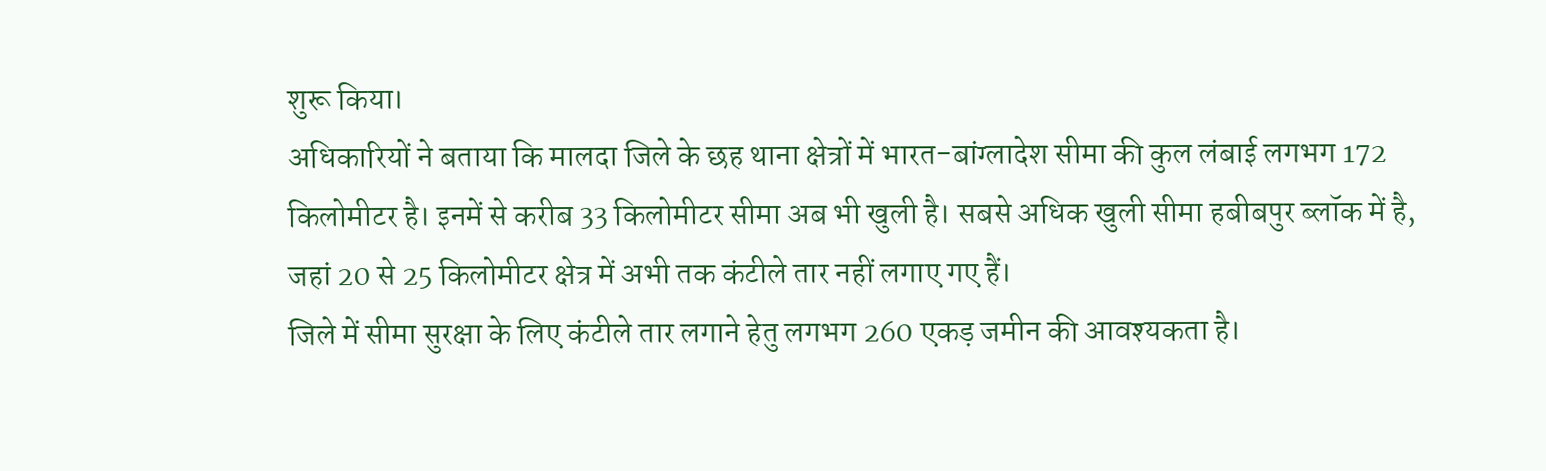शुरू किया।
अधिकारियों ने बताया कि मालदा जिले के छह थाना क्षेत्रों में भारत-बांग्लादेश सीमा की कुल लंबाई लगभग 172 किलोमीटर है। इनमें से करीब 33 किलोमीटर सीमा अब भी खुली है। सबसे अधिक खुली सीमा हबीबपुर ब्लॉक में है, जहां 20 से 25 किलोमीटर क्षेत्र में अभी तक कंटीले तार नहीं लगाए गए हैं।
जिले में सीमा सुरक्षा के लिए कंटीले तार लगाने हेतु लगभग 260 एकड़ जमीन की आवश्यकता है।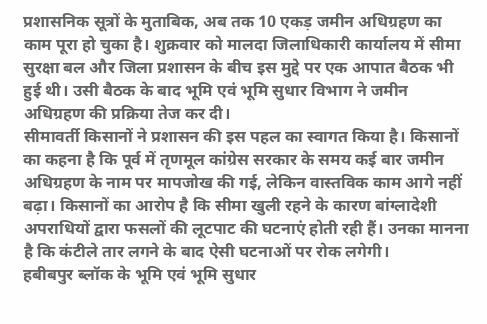प्रशासनिक सूत्रों के मुताबिक, अब तक 10 एकड़ जमीन अधिग्रहण का काम पूरा हो चुका है। शुक्रवार को मालदा जिलाधिकारी कार्यालय में सीमा सुरक्षा बल और जिला प्रशासन के बीच इस मुद्दे पर एक आपात बैठक भी हुई थी। उसी बैठक के बाद भूमि एवं भूमि सुधार विभाग ने जमीन अधिग्रहण की प्रक्रिया तेज कर दी।
सीमावर्ती किसानों ने प्रशासन की इस पहल का स्वागत किया है। किसानों का कहना है कि पूर्व में तृणमूल कांग्रेस सरकार के समय कई बार जमीन अधिग्रहण के नाम पर मापजोख की गई, लेकिन वास्तविक काम आगे नहीं बढ़ा। किसानों का आरोप है कि सीमा खुली रहने के कारण बांग्लादेशी अपराधियों द्वारा फसलों की लूटपाट की घटनाएं होती रही हैं। उनका मानना है कि कंटीले तार लगने के बाद ऐसी घटनाओं पर रोक लगेगी।
हबीबपुर ब्लॉक के भूमि एवं भूमि सुधार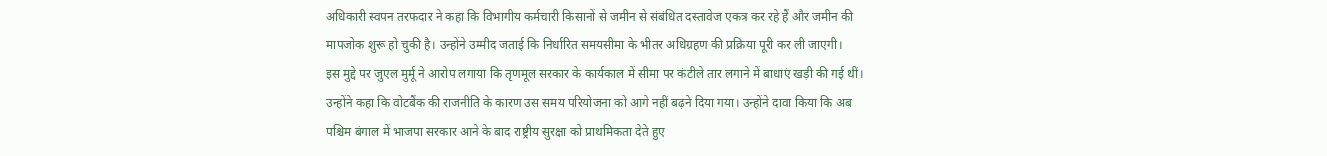अधिकारी स्वपन तरफदार ने कहा कि विभागीय कर्मचारी किसानों से जमीन से संबंधित दस्तावेज एकत्र कर रहे हैं और जमीन की मापजोक शुरू हो चुकी है। उन्होंने उम्मीद जताई कि निर्धारित समयसीमा के भीतर अधिग्रहण की प्रक्रिया पूरी कर ली जाएगी।
इस मुद्दे पर जुएल मुर्मू ने आरोप लगाया कि तृणमूल सरकार के कार्यकाल में सीमा पर कंटीले तार लगाने में बाधाएं खड़ी की गई थीं। उन्होंने कहा कि वोटबैंक की राजनीति के कारण उस समय परियोजना को आगे नहीं बढ़ने दिया गया। उन्होंने दावा किया कि अब पश्चिम बंगाल में भाजपा सरकार आने के बाद राष्ट्रीय सुरक्षा को प्राथमिकता देते हुए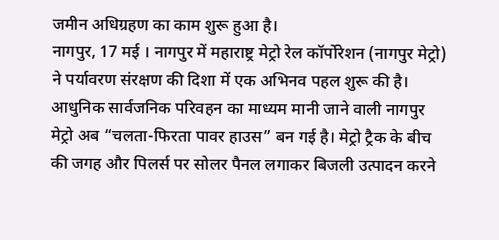जमीन अधिग्रहण का काम शुरू हुआ है।
नागपुर, 17 मई । नागपुर में महाराष्ट्र मेट्रो रेल कॉर्पोरेशन (नागपुर मेट्रो) ने पर्यावरण संरक्षण की दिशा में एक अभिनव पहल शुरू की है। आधुनिक सार्वजनिक परिवहन का माध्यम मानी जाने वाली नागपुर मेट्रो अब “चलता-फिरता पावर हाउस” बन गई है। मेट्रो ट्रैक के बीच की जगह और पिलर्स पर सोलर पैनल लगाकर बिजली उत्पादन करने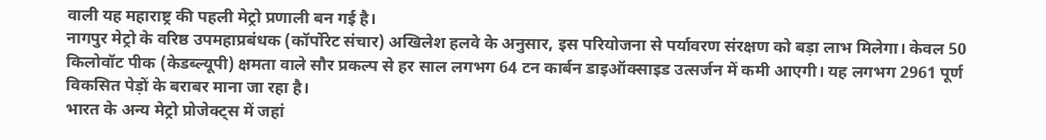वाली यह महाराष्ट्र की पहली मेट्रो प्रणाली बन गई है।
नागपुर मेट्रो के वरिष्ठ उपमहाप्रबंधक (कॉर्पोरेट संचार) अखिलेश हलवे के अनुसार, इस परियोजना से पर्यावरण संरक्षण को बड़ा लाभ मिलेगा। केवल 50 किलोवॉट पीक (केडब्ल्यूपी) क्षमता वाले सौर प्रकल्प से हर साल लगभग 64 टन कार्बन डाइऑक्साइड उत्सर्जन में कमी आएगी। यह लगभग 2961 पूर्ण विकसित पेड़ों के बराबर माना जा रहा है।
भारत के अन्य मेट्रो प्रोजेक्ट्स में जहां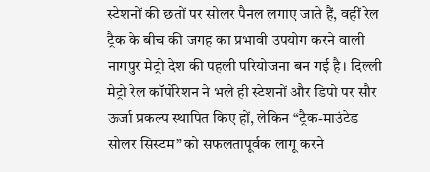स्टेशनों की छतों पर सोलर पैनल लगाए जाते हैं, वहीं रेल ट्रैक के बीच की जगह का प्रभावी उपयोग करने वाली नागपुर मेट्रो देश की पहली परियोजना बन गई है। दिल्ली मेट्रो रेल कॉर्पोरेशन ने भले ही स्टेशनों और डिपो पर सौर ऊर्जा प्रकल्प स्थापित किए हों, लेकिन “ट्रैक-माउंटेड सोलर सिस्टम” को सफलतापूर्वक लागू करने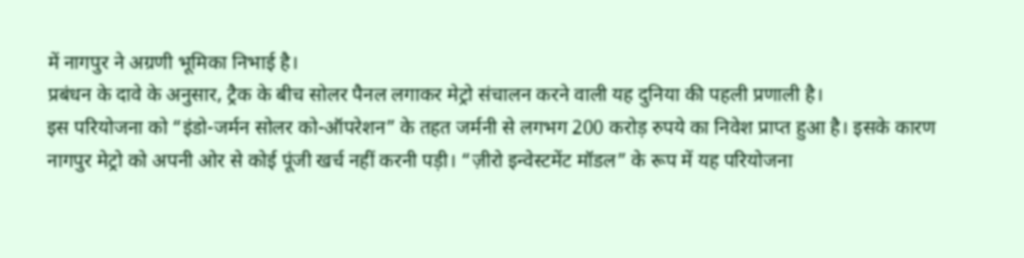में नागपुर ने अग्रणी भूमिका निभाई है।
प्रबंधन के दावे के अनुसार, ट्रैक के बीच सोलर पैनल लगाकर मेट्रो संचालन करने वाली यह दुनिया की पहली प्रणाली है।
इस परियोजना को “इंडो-जर्मन सोलर को-ऑपरेशन” के तहत जर्मनी से लगभग 200 करोड़ रुपये का निवेश प्राप्त हुआ है। इसके कारण नागपुर मेट्रो को अपनी ओर से कोई पूंजी खर्च नहीं करनी पड़ी। “ज़ीरो इन्वेस्टमेंट मॉडल” के रूप में यह परियोजना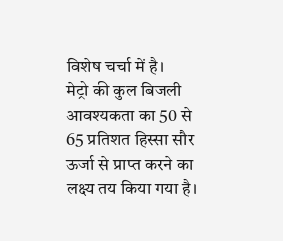विशेष चर्चा में है।
मेट्रो की कुल बिजली आवश्यकता का 50 से 65 प्रतिशत हिस्सा सौर ऊर्जा से प्राप्त करने का लक्ष्य तय किया गया है।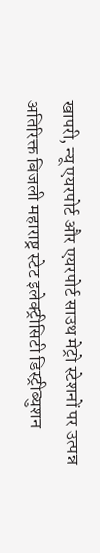खापरी, न्यू एयरपोर्ट और एयरपोर्ट साउथ मेट्रो स्टेशनों पर उत्पन्न अतिरिक्त बिजली महाराष्ट्र स्टेट इलेक्ट्रीसिटी डिस्ट्रीब्युशन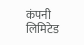कंपनी लिमिटेड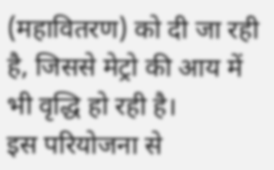(महावितरण) को दी जा रही है, जिससे मेट्रो की आय में भी वृद्धि हो रही है।
इस परियोजना से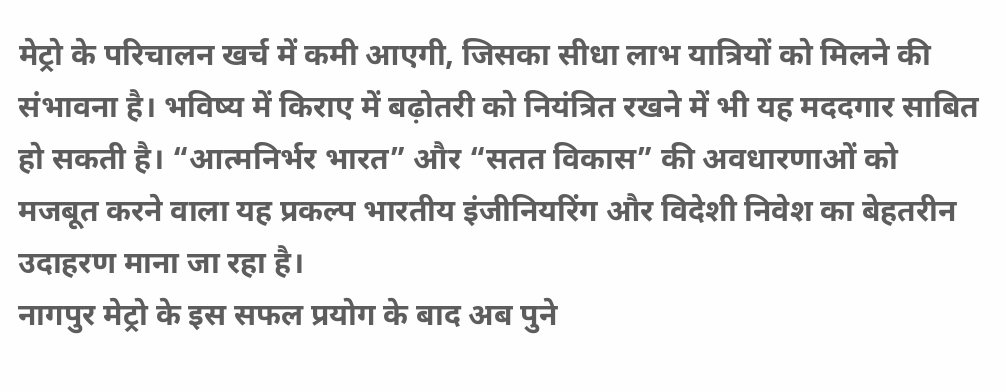मेट्रो के परिचालन खर्च में कमी आएगी, जिसका सीधा लाभ यात्रियों को मिलने की संभावना है। भविष्य में किराए में बढ़ोतरी को नियंत्रित रखने में भी यह मददगार साबित हो सकती है। “आत्मनिर्भर भारत” और “सतत विकास” की अवधारणाओं को मजबूत करने वाला यह प्रकल्प भारतीय इंजीनियरिंग और विदेशी निवेश का बेहतरीन उदाहरण माना जा रहा है।
नागपुर मेट्रो के इस सफल प्रयोग के बाद अब पुने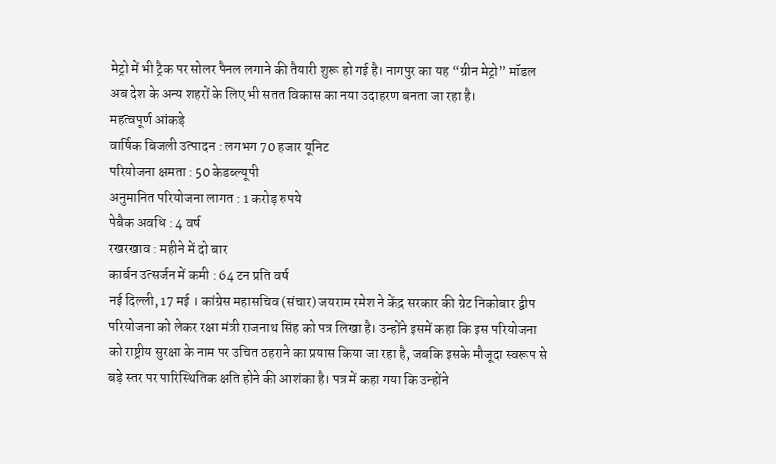मेट्रो में भी ट्रैक पर सोलर पैनल लगाने की तैयारी शुरू हो गई है। नागपुर का यह “ग्रीन मेट्रो” मॉडल अब देश के अन्य शहरों के लिए भी सतत विकास का नया उदाहरण बनता जा रहा है।
महत्वपूर्ण आंकड़े
वार्षिक बिजली उत्पादन : लगभग 70 हजार यूनिट
परियोजना क्षमता : 50 केडब्ल्यूपी
अनुमानित परियोजना लागत : 1 करोड़ रुपये
पेबैक अवधि : 4 वर्ष
रखरखाव : महीने में दो बार
कार्बन उत्सर्जन में कमी : 64 टन प्रति वर्ष
नई दिल्ली, 17 मई । कांग्रेस महासचिव (संचार) जयराम रमेश ने केंद्र सरकार की ग्रेट निकोबार द्वीप परियोजना को लेकर रक्षा मंत्री राजनाथ सिंह को पत्र लिखा है। उन्होंने इसमें कहा कि इस परियोजना को राष्ट्रीय सुरक्षा के नाम पर उचित ठहराने का प्रयास किया जा रहा है, जबकि इसके मौजूदा स्वरूप से बड़े स्तर पर पारिस्थितिक क्षति होने की आशंका है। पत्र में कहा गया कि उन्होंने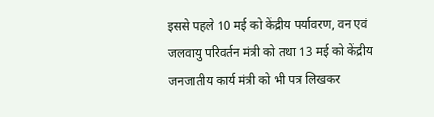इससे पहले 10 मई को केंद्रीय पर्यावरण, वन एवं जलवायु परिवर्तन मंत्री को तथा 13 मई को केंद्रीय जनजातीय कार्य मंत्री को भी पत्र लिखकर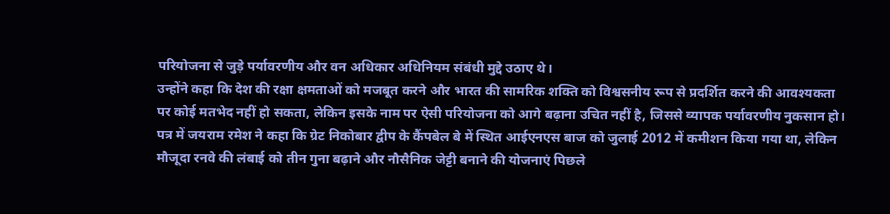परियोजना से जुड़े पर्यावरणीय और वन अधिकार अधिनियम संबंधी मुद्दे उठाए थे।
उन्होंने कहा कि देश की रक्षा क्षमताओं को मजबूत करने और भारत की सामरिक शक्ति को विश्वसनीय रूप से प्रदर्शित करने की आवश्यकता पर कोई मतभेद नहीं हो सकता, लेकिन इसके नाम पर ऐसी परियोजना को आगे बढ़ाना उचित नहीं है, जिससे व्यापक पर्यावरणीय नुकसान हो।
पत्र में जयराम रमेश ने कहा कि ग्रेट निकोबार द्वीप के कैंपबेल बे में स्थित आईएनएस बाज को जुलाई 2012 में कमीशन किया गया था, लेकिन मौजूदा रनवे की लंबाई को तीन गुना बढ़ाने और नौसैनिक जेट्टी बनाने की योजनाएं पिछले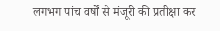लगभग पांच वर्षों से मंजूरी की प्रतीक्षा कर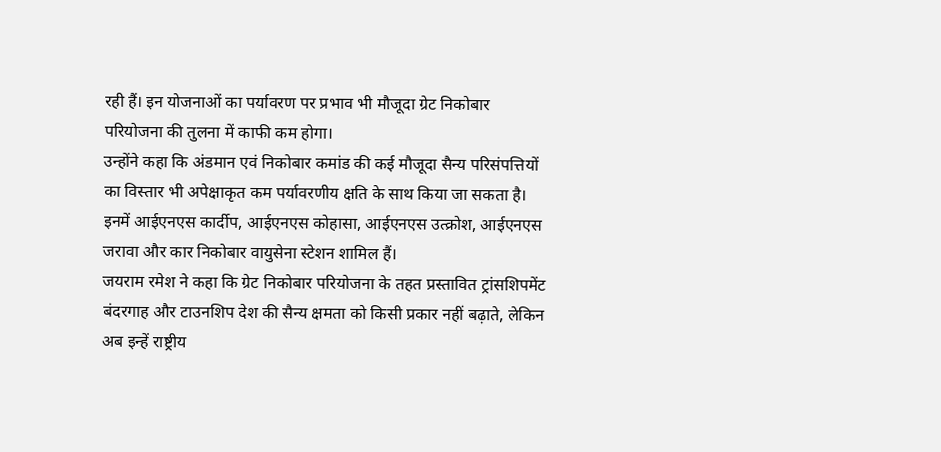रही हैं। इन योजनाओं का पर्यावरण पर प्रभाव भी मौजूदा ग्रेट निकोबार परियोजना की तुलना में काफी कम होगा।
उन्होंने कहा कि अंडमान एवं निकोबार कमांड की कई मौजूदा सैन्य परिसंपत्तियों का विस्तार भी अपेक्षाकृत कम पर्यावरणीय क्षति के साथ किया जा सकता है। इनमें आईएनएस कार्दीप, आईएनएस कोहासा, आईएनएस उत्क्रोश, आईएनएस जरावा और कार निकोबार वायुसेना स्टेशन शामिल हैं।
जयराम रमेश ने कहा कि ग्रेट निकोबार परियोजना के तहत प्रस्तावित ट्रांसशिपमेंट बंदरगाह और टाउनशिप देश की सैन्य क्षमता को किसी प्रकार नहीं बढ़ाते, लेकिन अब इन्हें राष्ट्रीय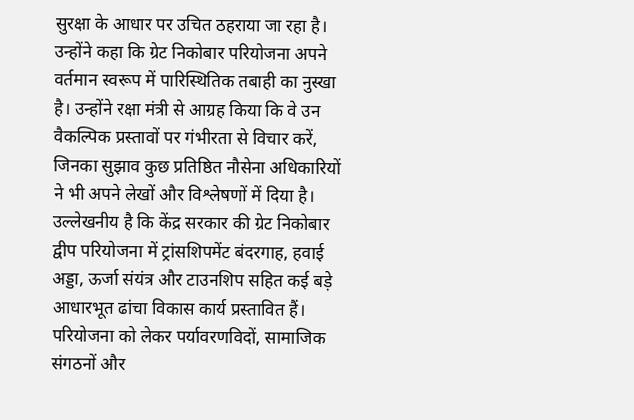सुरक्षा के आधार पर उचित ठहराया जा रहा है।
उन्होंने कहा कि ग्रेट निकोबार परियोजना अपने वर्तमान स्वरूप में पारिस्थितिक तबाही का नुस्खा है। उन्होंने रक्षा मंत्री से आग्रह किया कि वे उन वैकल्पिक प्रस्तावों पर गंभीरता से विचार करें, जिनका सुझाव कुछ प्रतिष्ठित नौसेना अधिकारियों ने भी अपने लेखों और विश्लेषणों में दिया है।
उल्लेखनीय है कि केंद्र सरकार की ग्रेट निकोबार द्वीप परियोजना में ट्रांसशिपमेंट बंदरगाह, हवाई अड्डा, ऊर्जा संयंत्र और टाउनशिप सहित कई बड़े आधारभूत ढांचा विकास कार्य प्रस्तावित हैं। परियोजना को लेकर पर्यावरणविदों, सामाजिक संगठनों और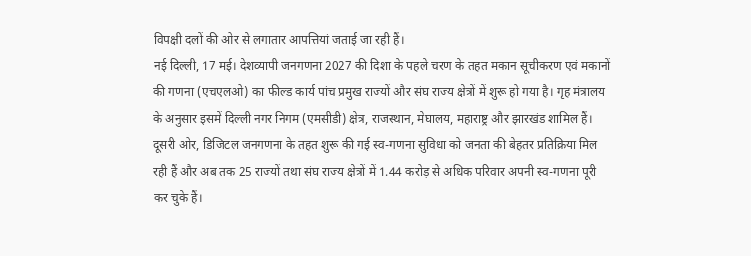विपक्षी दलों की ओर से लगातार आपत्तियां जताई जा रही हैं।
नई दिल्ली, 17 मई। देशव्यापी जनगणना 2027 की दिशा के पहले चरण के तहत मकान सूचीकरण एवं मकानों की गणना (एचएलओ) का फील्ड कार्य पांच प्रमुख राज्यों और संघ राज्य क्षेत्रों में शुरू हो गया है। गृह मंत्रालय के अनुसार इसमें दिल्ली नगर निगम (एमसीडी) क्षेत्र, राजस्थान, मेघालय, महाराष्ट्र और झारखंड शामिल हैं। दूसरी ओर, डिजिटल जनगणना के तहत शुरू की गई स्व-गणना सुविधा को जनता की बेहतर प्रतिक्रिया मिल रही हैं और अब तक 25 राज्यों तथा संघ राज्य क्षेत्रों में 1.44 करोड़ से अधिक परिवार अपनी स्व-गणना पूरी कर चुके हैं।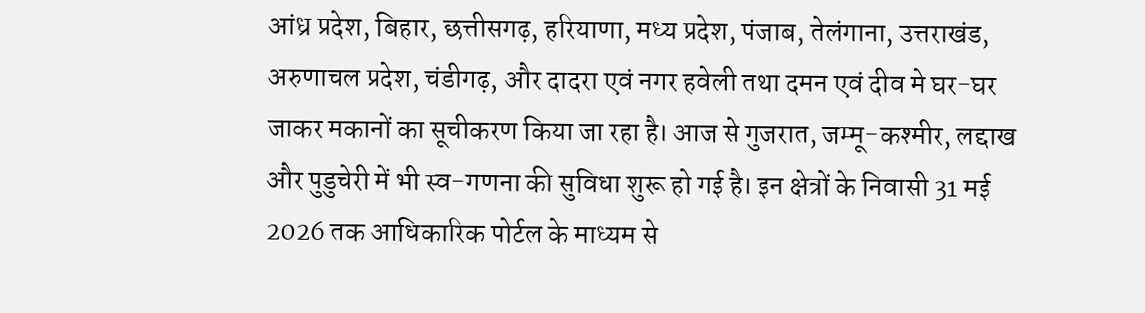आंध्र प्रदेश, बिहार, छत्तीसगढ़, हरियाणा, मध्य प्रदेश, पंजाब, तेलंगाना, उत्तराखंड, अरुणाचल प्रदेश, चंडीगढ़, और दादरा एवं नगर हवेली तथा दमन एवं दीव मे घर-घर जाकर मकानों का सूचीकरण किया जा रहा है। आज से गुजरात, जम्मू-कश्मीर, लद्दाख और पुडुचेरी में भी स्व-गणना की सुविधा शुरू हो गई है। इन क्षेत्रों के निवासी 31 मई 2026 तक आधिकारिक पोर्टल के माध्यम से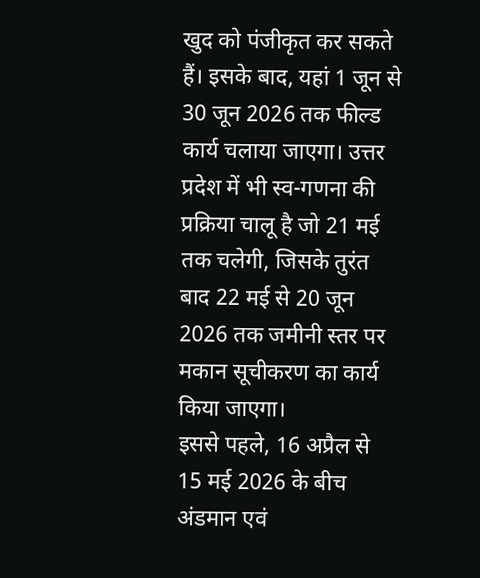खुद को पंजीकृत कर सकते हैं। इसके बाद, यहां 1 जून से 30 जून 2026 तक फील्ड कार्य चलाया जाएगा। उत्तर प्रदेश में भी स्व-गणना की प्रक्रिया चालू है जो 21 मई तक चलेगी, जिसके तुरंत बाद 22 मई से 20 जून 2026 तक जमीनी स्तर पर मकान सूचीकरण का कार्य किया जाएगा।
इससे पहले, 16 अप्रैल से 15 मई 2026 के बीच अंडमान एवं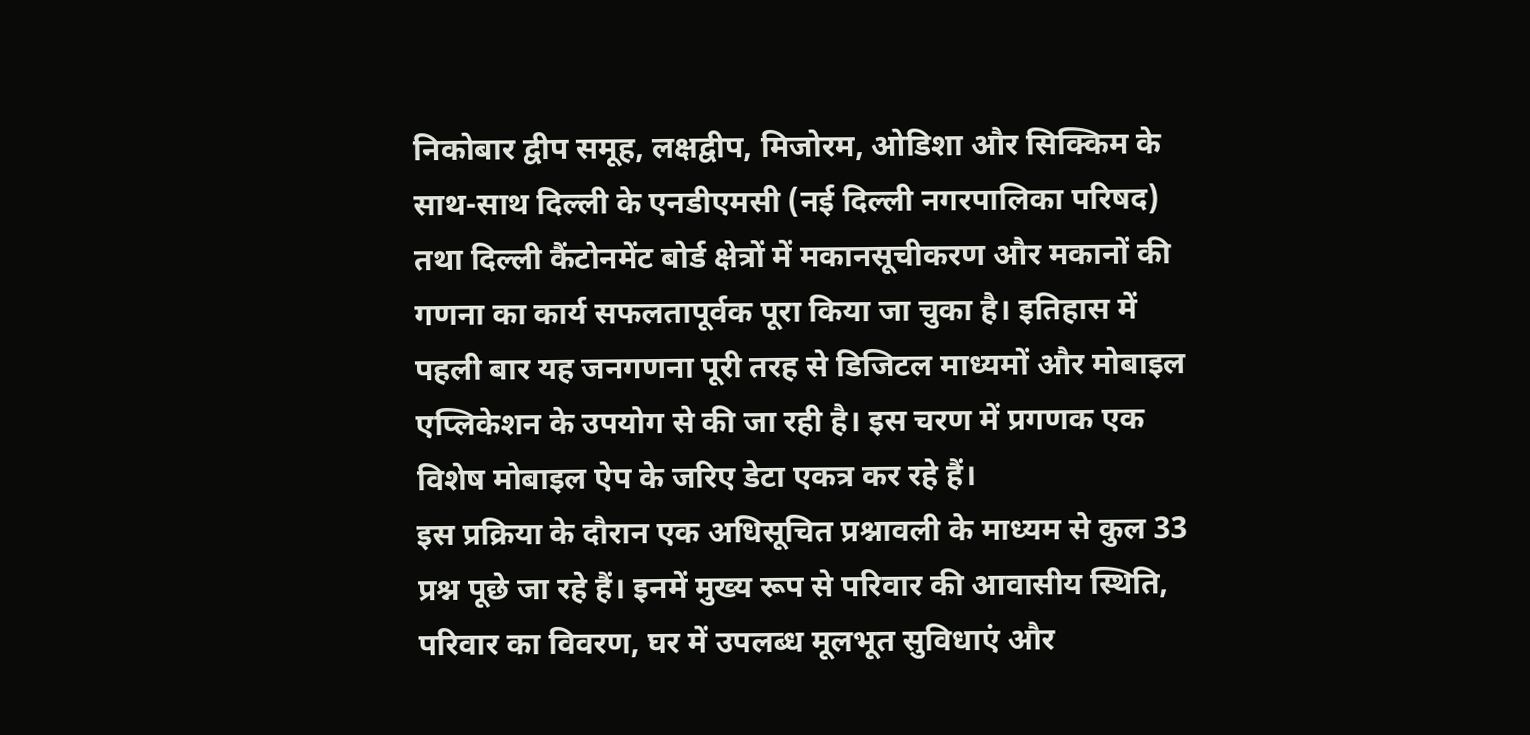निकोबार द्वीप समूह, लक्षद्वीप, मिजोरम, ओडिशा और सिक्किम के साथ-साथ दिल्ली के एनडीएमसी (नई दिल्ली नगरपालिका परिषद) तथा दिल्ली कैंटोनमेंट बोर्ड क्षेत्रों में मकानसूचीकरण और मकानों की गणना का कार्य सफलतापूर्वक पूरा किया जा चुका है। इतिहास में पहली बार यह जनगणना पूरी तरह से डिजिटल माध्यमों और मोबाइल एप्लिकेशन के उपयोग से की जा रही है। इस चरण में प्रगणक एक विशेष मोबाइल ऐप के जरिए डेटा एकत्र कर रहे हैं।
इस प्रक्रिया के दौरान एक अधिसूचित प्रश्नावली के माध्यम से कुल 33 प्रश्न पूछे जा रहे हैं। इनमें मुख्य रूप से परिवार की आवासीय स्थिति, परिवार का विवरण, घर में उपलब्ध मूलभूत सुविधाएं और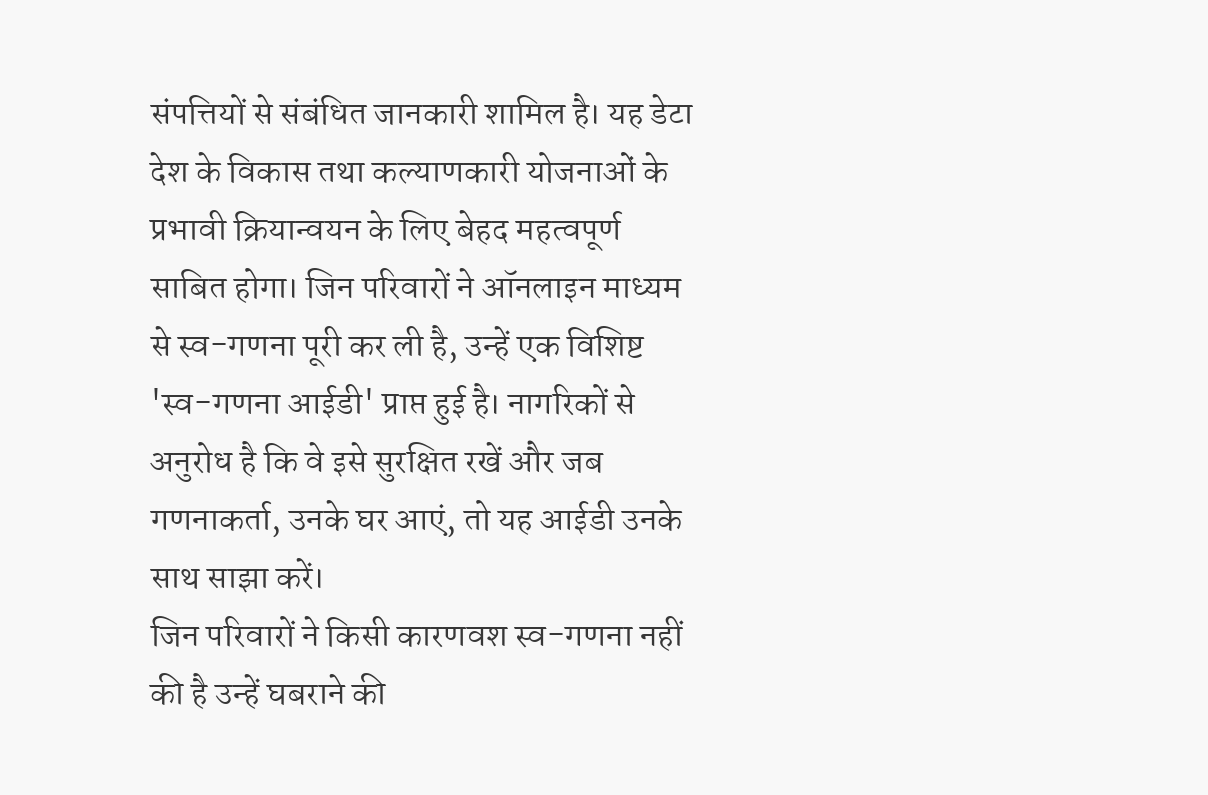संपत्तियों से संबंधित जानकारी शामिल है। यह डेटा देश के विकास तथा कल्याणकारी योजनाओं के प्रभावी क्रियान्वयन के लिए बेहद महत्वपूर्ण साबित होगा। जिन परिवारों ने ऑनलाइन माध्यम से स्व-गणना पूरी कर ली है, उन्हें एक विशिष्ट 'स्व-गणना आईडी' प्राप्त हुई है। नागरिकों से अनुरोध है कि वे इसे सुरक्षित रखें और जब गणनाकर्ता, उनके घर आएं, तो यह आईडी उनके साथ साझा करें।
जिन परिवारों ने किसी कारणवश स्व-गणना नहीं की है उन्हें घबराने की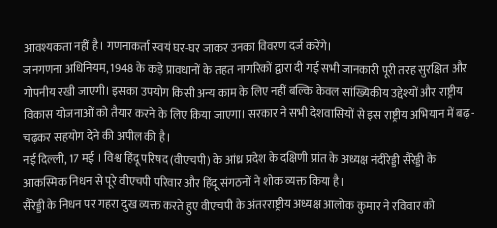आवश्यकता नहीं है। गणनाकर्ता स्वयं घर-घर जाकर उनका विवरण दर्ज करेंगे।
जनगणना अधिनियम, 1948 के कड़े प्रावधानों के तहत नागरिकों द्वारा दी गई सभी जानकारी पूरी तरह सुरक्षित और गोपनीय रखी जाएगी। इसका उपयोग किसी अन्य काम के लिए नहीं बल्कि केवल सांख्यिकीय उद्देश्यों और राष्ट्रीय विकास योजनाओं को तैयार करने के लिए किया जाएगा। सरकार ने सभी देशवासियों से इस राष्ट्रीय अभियान में बढ़-चढ़कर सहयोग देने की अपील की है।
नई दिल्ली, 17 मई । विश्व हिंदू परिषद (वीएचपी) के आंध्र प्रदेश के दक्षिणी प्रांत के अध्यक्ष नंदीरेड्डी सैरेड्डी के आकस्मिक निधन से पूरे वीएचपी परिवार और हिंदू संगठनों ने शोक व्यक्त किया है।
सैरेड्डी के निधन पर गहरा दुख व्यक्त करते हुए वीएचपी के अंतरराष्ट्रीय अध्यक्ष आलोक कुमार ने रविवार को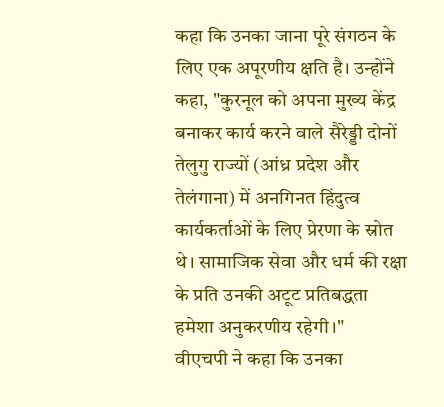कहा कि उनका जाना पूरे संगठन के लिए एक अपूरणीय क्षति है। उन्होंने कहा, "कुरनूल को अपना मुख्य केंद्र बनाकर कार्य करने वाले सैरेड्डी दोनों तेलुगु राज्यों (आंध्र प्रदेश और तेलंगाना) में अनगिनत हिंदुत्व कार्यकर्ताओं के लिए प्रेरणा के स्रोत थे। सामाजिक सेवा और धर्म की रक्षा के प्रति उनकी अटूट प्रतिबद्धता हमेशा अनुकरणीय रहेगी।"
वीएचपी ने कहा कि उनका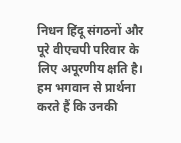निधन हिंदू संगठनों और पूरे वीएचपी परिवार के लिए अपूरणीय क्षति है। हम भगवान से प्रार्थना करते हैं कि उनकी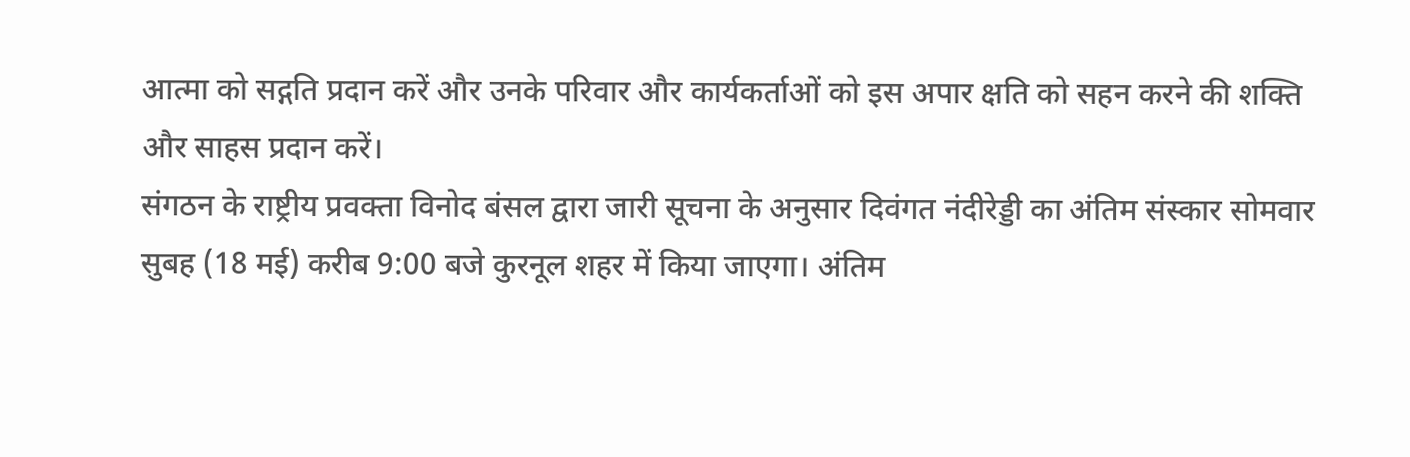आत्मा को सद्गति प्रदान करें और उनके परिवार और कार्यकर्ताओं को इस अपार क्षति को सहन करने की शक्ति और साहस प्रदान करें।
संगठन के राष्ट्रीय प्रवक्ता विनोद बंसल द्वारा जारी सूचना के अनुसार दिवंगत नंदीरेड्डी का अंतिम संस्कार सोमवार सुबह (18 मई) करीब 9:00 बजे कुरनूल शहर में किया जाएगा। अंतिम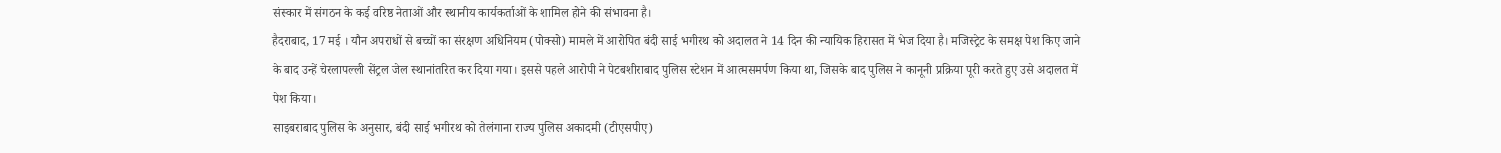संस्कार में संगठन के कई वरिष्ठ नेताओं और स्थानीय कार्यकर्ताओं के शामिल होने की संभावना है।
हैदराबाद, 17 मई । यौन अपराधों से बच्चों का संरक्षण अधिनियम (पोक्सो) मामले में आरोपित बंदी साई भगीरथ को अदालत ने 14 दिन की न्यायिक हिरासत में भेज दिया है। मजिस्ट्रेट के समक्ष पेश किए जाने के बाद उन्हें चेरलापल्ली सेंट्रल जेल स्थानांतरित कर दिया गया। इससे पहले आरोपी ने पेटबशीराबाद पुलिस स्टेशन में आत्मसमर्पण किया था, जिसके बाद पुलिस ने कानूनी प्रक्रिया पूरी करते हुए उसे अदालत में पेश किया।
साइबराबाद पुलिस के अनुसार, बंदी साई भगीरथ को तेलंगाना राज्य पुलिस अकादमी (टीएसपीए)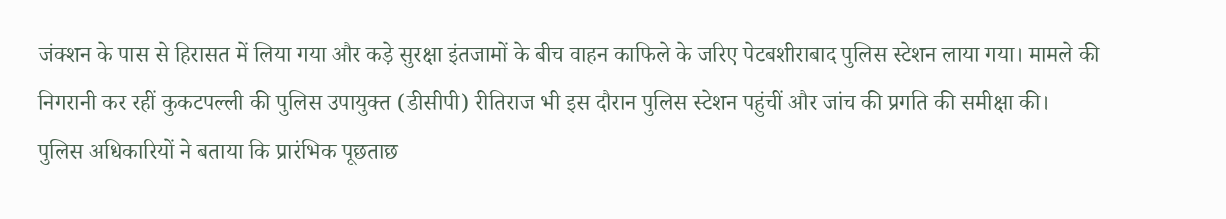जंक्शन के पास से हिरासत में लिया गया और कड़े सुरक्षा इंतजामों के बीच वाहन काफिले के जरिए पेटबशीराबाद पुलिस स्टेशन लाया गया। मामले की निगरानी कर रहीं कुकटपल्ली की पुलिस उपायुक्त (डीसीपी) रीतिराज भी इस दौरान पुलिस स्टेशन पहुंचीं और जांच की प्रगति की समीक्षा की।
पुलिस अधिकारियों ने बताया कि प्रारंभिक पूछताछ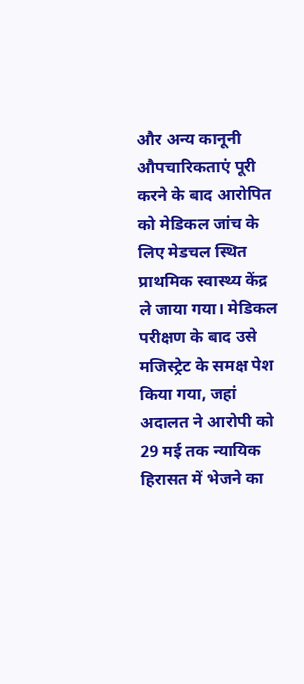और अन्य कानूनी औपचारिकताएं पूरी करने के बाद आरोपित को मेडिकल जांच के लिए मेडचल स्थित प्राथमिक स्वास्थ्य केंद्र ले जाया गया। मेडिकल परीक्षण के बाद उसे मजिस्ट्रेट के समक्ष पेश किया गया, जहां अदालत ने आरोपी को 29 मई तक न्यायिक हिरासत में भेजने का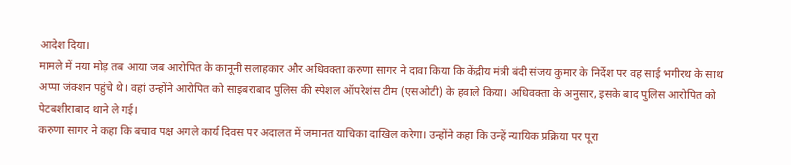आदेश दिया।
मामले में नया मोड़ तब आया जब आरोपित के कानूनी सलाहकार और अधिवक्ता करुणा सागर ने दावा किया कि केंद्रीय मंत्री बंदी संजय कुमार के निर्देश पर वह साई भगीरथ के साथ अप्पा जंक्शन पहुंचे थे। वहां उन्होंने आरोपित को साइबराबाद पुलिस की स्पेशल ऑपरेशंस टीम (एसओटी) के हवाले किया। अधिवक्ता के अनुसार, इसके बाद पुलिस आरोपित को पेटबशीराबाद थाने ले गई।
करुणा सागर ने कहा कि बचाव पक्ष अगले कार्य दिवस पर अदालत में जमानत याचिका दाखिल करेगा। उन्होंने कहा कि उन्हें न्यायिक प्रक्रिया पर पूरा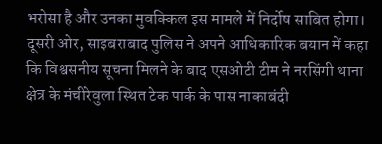भरोसा है और उनका मुवक्किल इस मामले में निर्दोष साबित होगा।
दूसरी ओर, साइबराबाद पुलिस ने अपने आधिकारिक बयान में कहा कि विश्वसनीय सूचना मिलने के बाद एसओटी टीम ने नरसिंगी थाना क्षेत्र के मंचीरेवुला स्थित टेक पार्क के पास नाकाबंदी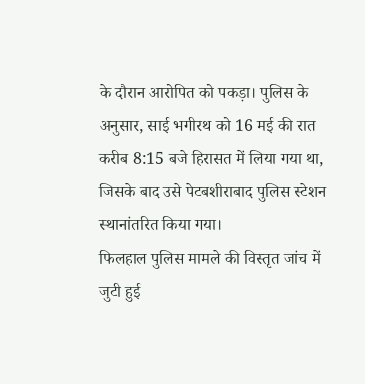के दौरान आरोपित को पकड़ा। पुलिस के अनुसार, साई भगीरथ को 16 मई की रात करीब 8:15 बजे हिरासत में लिया गया था, जिसके बाद उसे पेटबशीराबाद पुलिस स्टेशन स्थानांतरित किया गया।
फिलहाल पुलिस मामले की विस्तृत जांच में जुटी हुई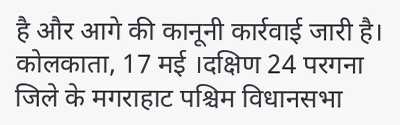है और आगे की कानूनी कार्रवाई जारी है।
कोलकाता, 17 मई ।दक्षिण 24 परगना जिले के मगराहाट पश्चिम विधानसभा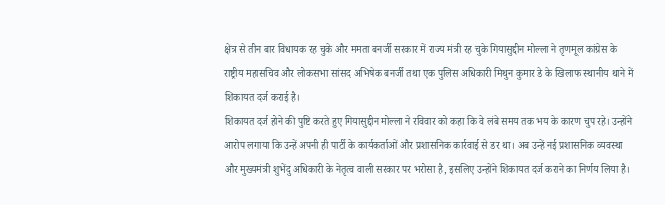क्षेत्र से तीन बार विधायक रह चुके और ममता बनर्जी सरकार में राज्य मंत्री रह चुके गियासुद्दीन मोल्ला ने तृणमूल कांग्रेस के राष्ट्रीय महासचिव और लोकसभा सांसद अभिषेक बनर्जी तथा एक पुलिस अधिकारी मिथुन कुमार डे के खिलाफ स्थानीय थाने में शिकायत दर्ज कराई है।
शिकायत दर्ज होने की पुष्टि करते हुए गियासुद्दीन मोल्ला ने रविवार को कहा कि वे लंबे समय तक भय के कारण चुप रहे। उन्होंने आरोप लगाया कि उन्हें अपनी ही पार्टी के कार्यकर्ताओं और प्रशासनिक कार्रवाई से डर था। अब उन्हें नई प्रशासनिक व्यवस्था और मुख्यमंत्री शुभेंदु अधिकारी के नेतृत्व वाली सरकार पर भरोसा है, इसलिए उन्होंने शिकायत दर्ज कराने का निर्णय लिया है।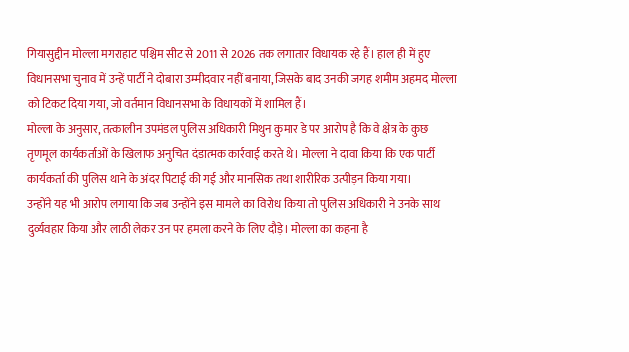गियासुद्दीन मोल्ला मगराहाट पश्चिम सीट से 2011 से 2026 तक लगातार विधायक रहे हैं। हाल ही में हुए विधानसभा चुनाव में उन्हें पार्टी ने दोबारा उम्मीदवार नहीं बनाया, जिसके बाद उनकी जगह शमीम अहमद मोल्ला को टिकट दिया गया, जो वर्तमान विधानसभा के विधायकों में शामिल हैं।
मोल्ला के अनुसार, तत्कालीन उपमंडल पुलिस अधिकारी मिथुन कुमार डे पर आरोप है कि वे क्षेत्र के कुछ तृणमूल कार्यकर्ताओं के खिलाफ अनुचित दंडात्मक कार्रवाई करते थे। मोल्ला ने दावा किया कि एक पार्टी कार्यकर्ता की पुलिस थाने के अंदर पिटाई की गई और मानसिक तथा शारीरिक उत्पीड़न किया गया।
उन्होंने यह भी आरोप लगाया कि जब उन्होंने इस मामले का विरोध किया तो पुलिस अधिकारी ने उनके साथ दुर्व्यवहार किया और लाठी लेकर उन पर हमला करने के लिए दौड़े। मोल्ला का कहना है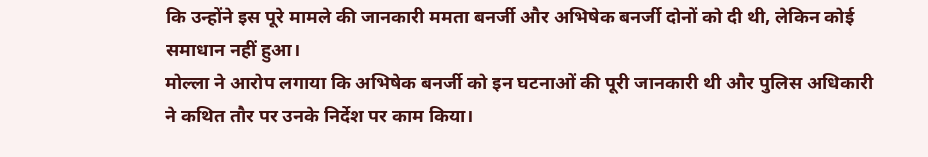कि उन्होंने इस पूरे मामले की जानकारी ममता बनर्जी और अभिषेक बनर्जी दोनों को दी थी, लेकिन कोई समाधान नहीं हुआ।
मोल्ला ने आरोप लगाया कि अभिषेक बनर्जी को इन घटनाओं की पूरी जानकारी थी और पुलिस अधिकारी ने कथित तौर पर उनके निर्देश पर काम किया।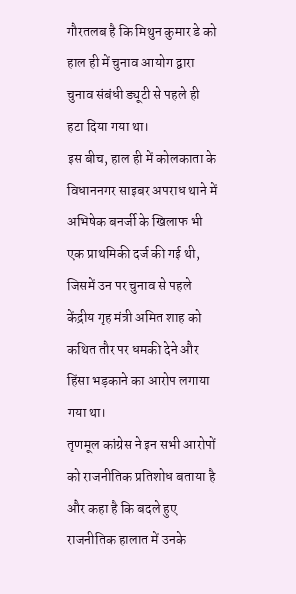गौरतलब है कि मिथुन कुमार डे को हाल ही में चुनाव आयोग द्वारा चुनाव संबंधी ड्यूटी से पहले ही हटा दिया गया था।
इस बीच, हाल ही में कोलकाता के विधाननगर साइबर अपराध थाने में अभिषेक बनर्जी के खिलाफ भी एक प्राथमिकी दर्ज की गई थी, जिसमें उन पर चुनाव से पहले केंद्रीय गृह मंत्री अमित शाह को कथित तौर पर धमकी देने और हिंसा भड़काने का आरोप लगाया गया था।
तृणमूल कांग्रेस ने इन सभी आरोपों को राजनीतिक प्रतिशोध बताया है और कहा है कि बदले हुए राजनीतिक हालात में उनके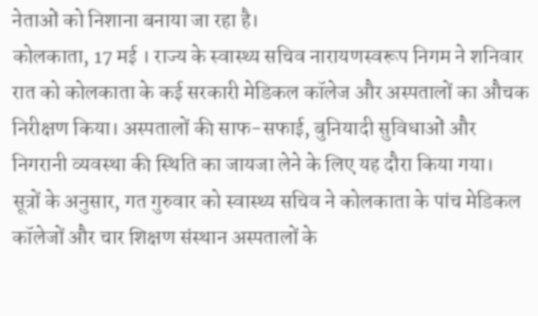नेताओं को निशाना बनाया जा रहा है।
कोलकाता, 17 मई । राज्य के स्वास्थ्य सचिव नारायणस्वरूप निगम ने शनिवार रात को कोलकाता के कई सरकारी मेडिकल कॉलेज और अस्पतालों का औचक निरीक्षण किया। अस्पतालों की साफ-सफाई, बुनियादी सुविधाओं और निगरानी व्यवस्था की स्थिति का जायजा लेने के लिए यह दौरा किया गया।
सूत्रों के अनुसार, गत गुरुवार को स्वास्थ्य सचिव ने कोलकाता के पांच मेडिकल कॉलेजों और चार शिक्षण संस्थान अस्पतालों के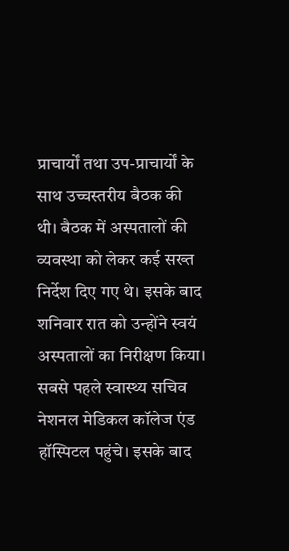प्राचार्यों तथा उप-प्राचार्यों के साथ उच्चस्तरीय बैठक की थी। बैठक में अस्पतालों की व्यवस्था को लेकर कई सख्त निर्देश दिए गए थे। इसके बाद शनिवार रात को उन्होंने स्वयं अस्पतालों का निरीक्षण किया।
सबसे पहले स्वास्थ्य सचिव नेशनल मेडिकल कॉलेज एंड हॉस्पिटल पहुंचे। इसके बाद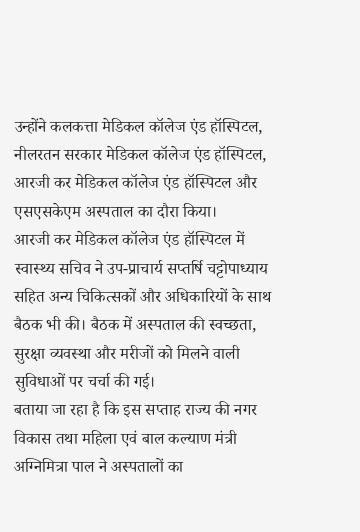उन्होंने कलकत्ता मेडिकल कॉलेज एंड हॉस्पिटल, नीलरतन सरकार मेडिकल कॉलेज एंड हॉस्पिटल, आरजी कर मेडिकल कॉलेज एंड हॉस्पिटल और एसएसकेएम अस्पताल का दौरा किया।
आरजी कर मेडिकल कॉलेज एंड हॉस्पिटल में स्वास्थ्य सचिव ने उप-प्राचार्य सप्तर्षि चट्टोपाध्याय सहित अन्य चिकित्सकों और अधिकारियों के साथ बैठक भी की। बैठक में अस्पताल की स्वच्छता, सुरक्षा व्यवस्था और मरीजों को मिलने वाली सुविधाओं पर चर्चा की गई।
बताया जा रहा है कि इस सप्ताह राज्य की नगर विकास तथा महिला एवं बाल कल्याण मंत्री अग्निमित्रा पाल ने अस्पतालों का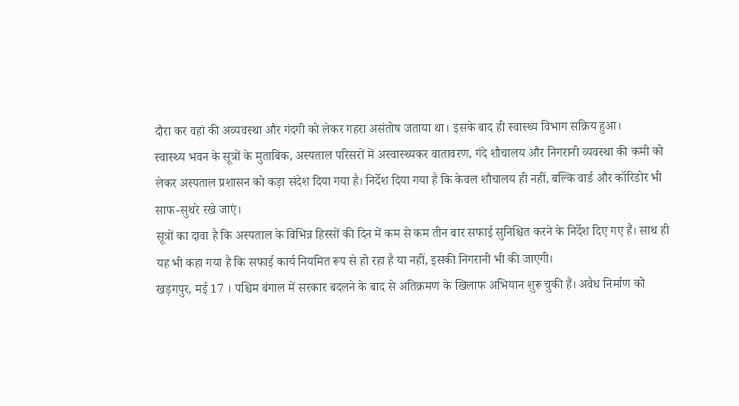दौरा कर वहां की अव्यवस्था और गंदगी को लेकर गहरा असंतोष जताया था। इसके बाद ही स्वास्थ्य विभाग सक्रिय हुआ।
स्वास्थ्य भवन के सूत्रों के मुताबिक, अस्पताल परिसरों में अस्वास्थ्यकर वातावरण, गंदे शौचालय और निगरानी व्यवस्था की कमी को लेकर अस्पताल प्रशासन को कड़ा संदेश दिया गया है। निर्देश दिया गया है कि केवल शौचालय ही नहीं, बल्कि वार्ड और कॉरिडोर भी साफ-सुथरे रखे जाएं।
सूत्रों का दावा है कि अस्पताल के विभिन्न हिस्सों की दिन में कम से कम तीन बार सफाई सुनिश्चित करने के निर्देश दिए गए हैं। साथ ही यह भी कहा गया है कि सफाई कार्य नियमित रूप से हो रहा है या नहीं, इसकी निगरानी भी की जाएगी।
खड़गपुर, मई 17 । पश्चिम बंगाल में सरकार बदलने के बाद से अतिक्रमण के खिलाफ अभियान शुरू चुकी हैं। अवैध निर्माण को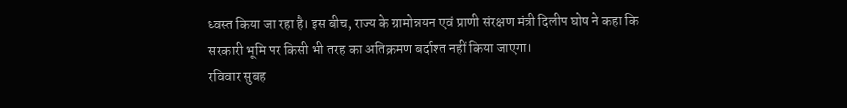ध्वस्त किया जा रहा है। इस बीच, राज्य के ग्रामोन्नयन एवं प्राणी संरक्षण मंत्री दिलीप घोष ने कहा कि सरकारी भूमि पर किसी भी तरह का अतिक्रमण बर्दाश्त नहीं किया जाएगा।
रविवार सुबह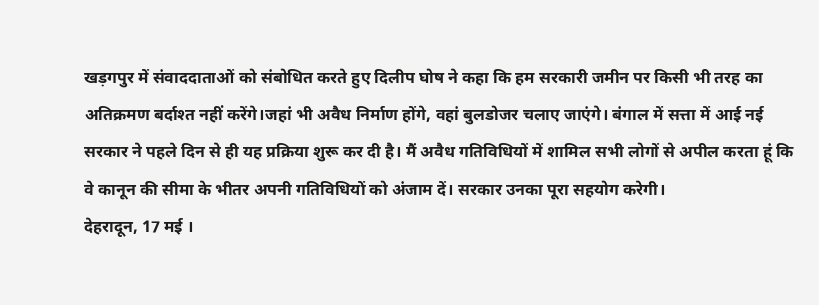खड़गपुर में संवाददाताओं को संबोधित करते हुए दिलीप घोष ने कहा कि हम सरकारी जमीन पर किसी भी तरह का अतिक्रमण बर्दाश्त नहीं करेंगे।जहां भी अवैध निर्माण होंगे, वहां बुलडोजर चलाए जाएंगे। बंगाल में सत्ता में आई नई सरकार ने पहले दिन से ही यह प्रक्रिया शुरू कर दी है। मैं अवैध गतिविधियों में शामिल सभी लोगों से अपील करता हूं कि वे कानून की सीमा के भीतर अपनी गतिविधियों को अंजाम दें। सरकार उनका पूरा सहयोग करेगी।
देहरादून, 17 मई ।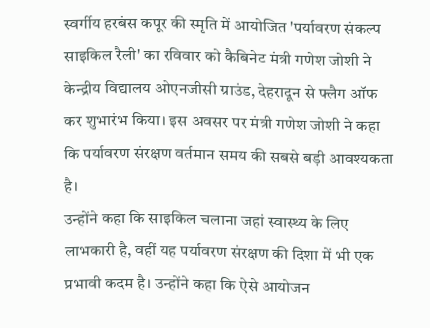स्वर्गीय हरबंस कपूर की स्मृति में आयोजित 'पर्यावरण संकल्प साइकिल रैली' का रविवार को कैबिनेट मंत्री गणेश जोशी ने केन्द्रीय विद्यालय ओएनजीसी ग्राउंड, देहरादून से फ्लैग ऑफ कर शुभारंभ किया। इस अवसर पर मंत्री गणेश जोशी ने कहा कि पर्यावरण संरक्षण वर्तमान समय की सबसे बड़ी आवश्यकता है।
उन्होंने कहा कि साइकिल चलाना जहां स्वास्थ्य के लिए लाभकारी है, वहीं यह पर्यावरण संरक्षण की दिशा में भी एक प्रभावी कदम है। उन्होंने कहा कि ऐसे आयोजन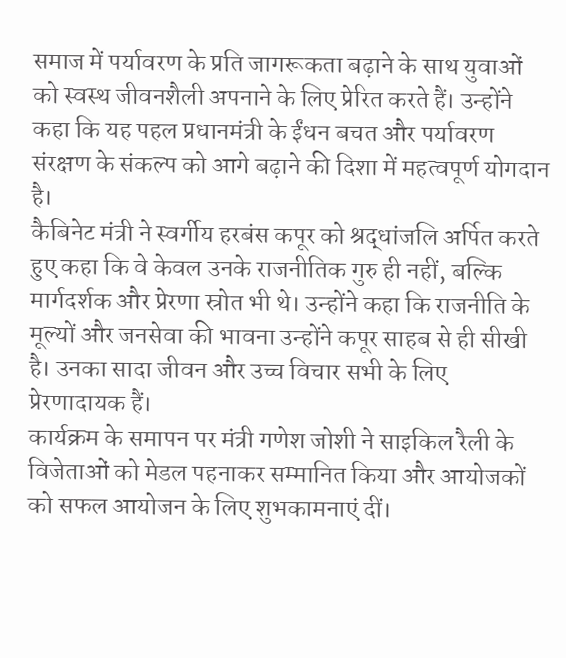समाज में पर्यावरण के प्रति जागरूकता बढ़ाने के साथ युवाओं को स्वस्थ जीवनशैली अपनाने के लिए प्रेरित करते हैं। उन्होंने कहा कि यह पहल प्रधानमंत्री के ईंधन बचत और पर्यावरण संरक्षण के संकल्प को आगे बढ़ाने की दिशा में महत्वपूर्ण योगदान है।
कैबिनेट मंत्री ने स्वर्गीय हरबंस कपूर को श्रद्धांजलि अर्पित करते हुए कहा कि वे केवल उनके राजनीतिक गुरु ही नहीं, बल्कि मार्गदर्शक और प्रेरणा स्रोत भी थे। उन्होंने कहा कि राजनीति के मूल्यों और जनसेवा की भावना उन्होंने कपूर साहब से ही सीखी है। उनका सादा जीवन और उच्च विचार सभी के लिए प्रेरणादायक हैं।
कार्यक्रम के समापन पर मंत्री गणेश जोशी ने साइकिल रैली के विजेताओं को मेडल पहनाकर सम्मानित किया और आयोजकों को सफल आयोजन के लिए शुभकामनाएं दीं।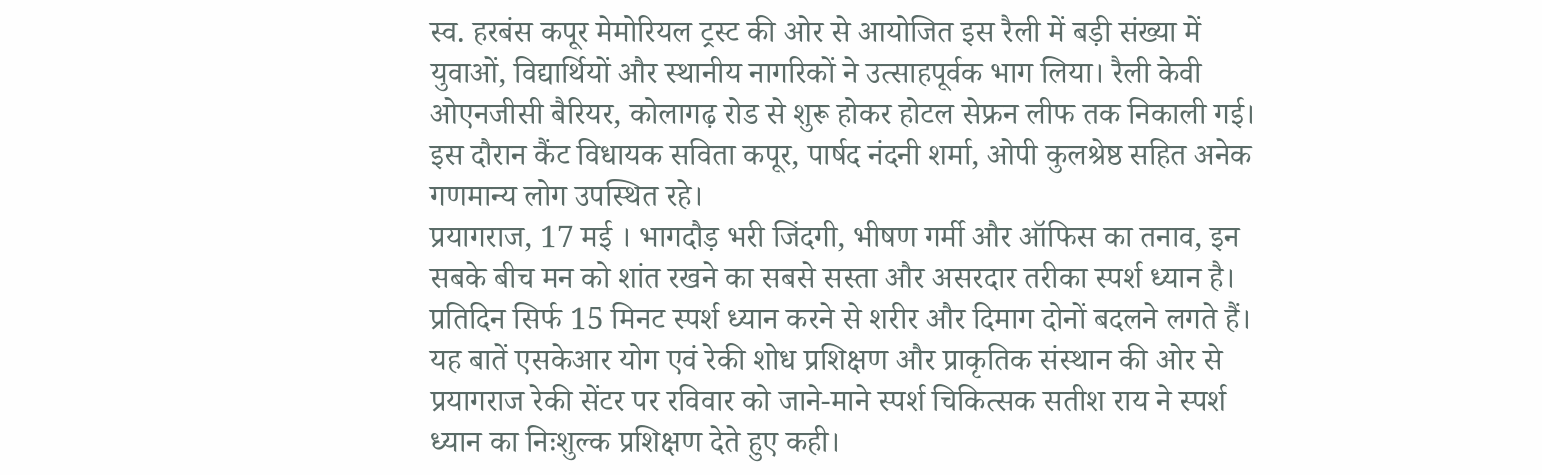स्व. हरबंस कपूर मेमोरियल ट्रस्ट की ओर से आयोजित इस रैली में बड़ी संख्या में युवाओं, विद्यार्थियों और स्थानीय नागरिकों ने उत्साहपूर्वक भाग लिया। रैली केवी ओएनजीसी बैरियर, कोलागढ़ रोड से शुरू होकर होटल सेफ्रन लीफ तक निकाली गई। इस दौरान कैंट विधायक सविता कपूर, पार्षद नंदनी शर्मा, ओपी कुलश्रेष्ठ सहित अनेक गणमान्य लोग उपस्थित रहे।
प्रयागराज, 17 मई । भागदौड़ भरी जिंदगी, भीषण गर्मी और ऑफिस का तनाव, इन सबके बीच मन को शांत रखने का सबसे सस्ता और असरदार तरीका स्पर्श ध्यान है। प्रतिदिन सिर्फ 15 मिनट स्पर्श ध्यान करने से शरीर और दिमाग दोनों बदलने लगते हैं।
यह बातें एसकेआर योग एवं रेकी शोध प्रशिक्षण और प्राकृतिक संस्थान की ओर से प्रयागराज रेकी सेंटर पर रविवार को जाने-माने स्पर्श चिकित्सक सतीश राय ने स्पर्श ध्यान का निःशुल्क प्रशिक्षण देते हुए कही।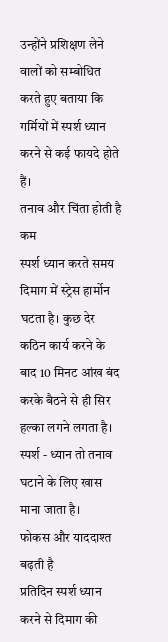उन्होंने प्रशिक्षण लेने वालों को सम्बोधित करते हुए बताया कि गर्मियों में स्पर्श ध्यान करने से कई फायदे होते हैं।
तनाव और चिंता होती है कम
स्पर्श ध्यान करते समय दिमाग में स्ट्रेस हार्मोन घटता है। कुछ देर कठिन कार्य करने के बाद 10 मिनट आंख बंद करके बैठने से ही सिर हल्का लगने लगता है। स्पर्श - ध्यान तो तनाव घटाने के लिए खास माना जाता है।
फोकस और याददाश्त बढ़ती है
प्रतिदिन स्पर्श ध्यान करने से दिमाग की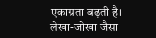एकाग्रता बढ़ती है। लेखा-जोखा जैसा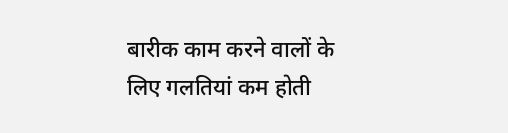बारीक काम करने वालों के लिए गलतियां कम होती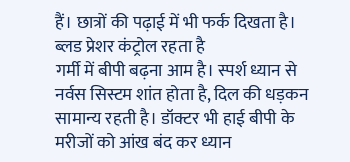हैं। छात्रों की पढ़ाई में भी फर्क दिखता है।
ब्लड प्रेशर कंट्रोल रहता है
गर्मी में बीपी बढ़ना आम है। स्पर्श ध्यान से नर्वस सिस्टम शांत होता है, दिल की धड़कन सामान्य रहती है। डॉक्टर भी हाई बीपी के मरीजों को आंख बंद कर ध्यान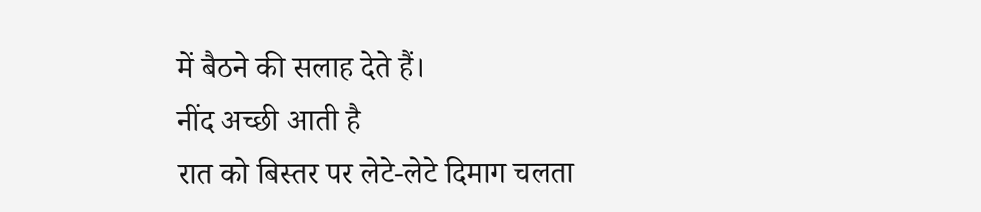में बैठने की सलाह देते हैं।
नींद अच्छी आती है
रात को बिस्तर पर लेटे-लेटे दिमाग चलता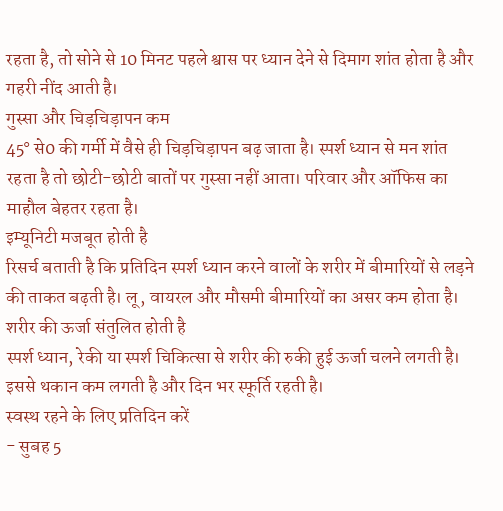रहता है, तो सोने से 10 मिनट पहले श्वास पर ध्यान देने से दिमाग शांत होता है और गहरी नींद आती है।
गुस्सा और चिड़चिड़ापन कम
45° से0 की गर्मी में वैसे ही चिड़चिड़ापन बढ़ जाता है। स्पर्श ध्यान से मन शांत रहता है तो छोटी-छोटी बातों पर गुस्सा नहीं आता। परिवार और ऑफिस का माहौल बेहतर रहता है।
इम्यूनिटी मजबूत होती है
रिसर्च बताती है कि प्रतिदिन स्पर्श ध्यान करने वालों के शरीर में बीमारियों से लड़ने की ताकत बढ़ती है। लू, वायरल और मौसमी बीमारियों का असर कम होता है।
शरीर की ऊर्जा संतुलित होती है
स्पर्श ध्यान, रेकी या स्पर्श चिकित्सा से शरीर की रुकी हुई ऊर्जा चलने लगती है। इससे थकान कम लगती है और दिन भर स्फूर्ति रहती है।
स्वस्थ रहने के लिए प्रतिदिन करें
- सुबह 5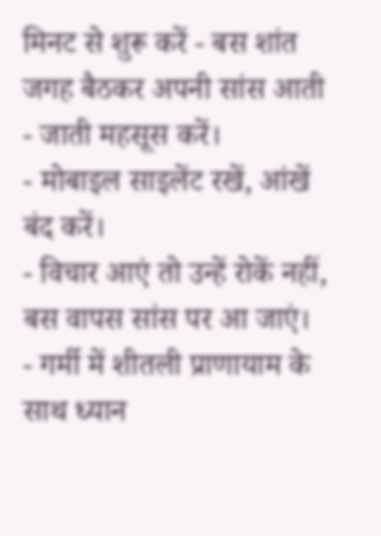मिनट से शुरू करें - बस शांत जगह बैठकर अपनी सांस आती - जाती महसूस करें।
- मोबाइल साइलेंट रखें, आंखें बंद करें।
- विचार आएं तो उन्हें रोकें नहीं, बस वापस सांस पर आ जाएं।
- गर्मी में शीतली प्राणायाम के साथ ध्यान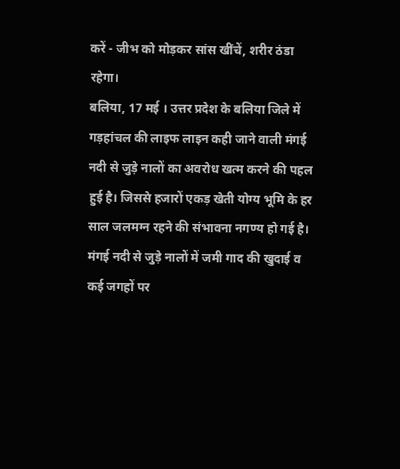करें - जीभ को मोड़कर सांस खींचें, शरीर ठंडा रहेगा।
बलिया, 17 मई । उत्तर प्रदेश के बलिया जिले में गड़हांचल की लाइफ लाइन कही जाने वाली मंगई नदी से जुड़े नालों का अवरोध खत्म करने की पहल हुई है। जिससे हजारों एकड़ खेती योग्य भूमि के हर साल जलमग्न रहने की संभावना नगण्य हो गई है।
मंगई नदी से जुड़े नालों में जमी गाद की खुदाई व कई जगहों पर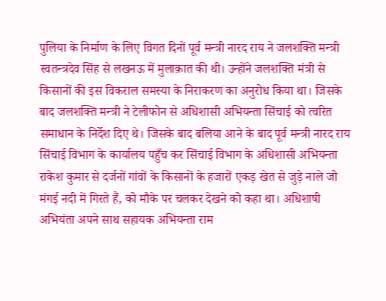पुलिया के निर्माण के लिए विगत दिनों पूर्व मन्त्री नारद राय ने जलशक्ति मन्त्री स्वतन्त्रदेव सिंह से लखनऊ में मुलाक़ात की थी। उन्होंने जलशक्ति मंत्री से किसानों की इस विकराल समस्या के निराकरण का अनुरोध किया था। जिसके बाद जलशक्ति मन्त्री ने टेलीफोन से अधिशासी अभियन्ता सिंचाई को त्वरित समाधान के निर्देश दिए थे। जिसके बाद बलिया आने के बाद पूर्व मन्त्री नारद राय सिंचाई विभाग के कार्यालय पहुँच कर सिंचाई विभाग के अधिशासी अभियन्ता राकेश कुमार से दर्जनों गांवों के किसानों के हजारों एकड़ खेत से जुड़े नाले जो मंगई नदी में गिरते हैं, को मौके पर चलकर देखने को कहा था। अधिशाषी अभियंता अपने साथ सहायक अभियन्ता राम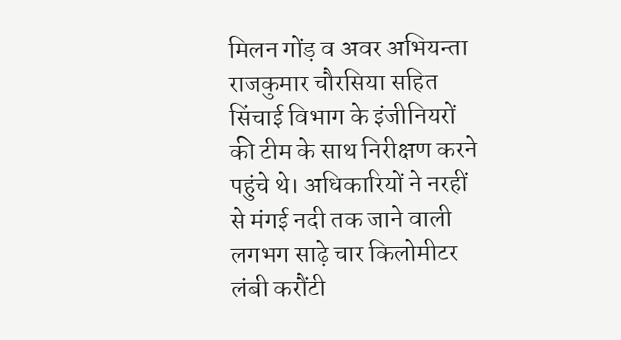मिलन गोंड़ व अवर अभियन्ता राजकुमार चौरसिया सहित सिंचाई विभाग के इंजीनियरों की टीम के साथ निरीक्षण करने पहुंचे थे। अधिकारियों ने नरहीं से मंगई नदी तक जाने वाली लगभग साढ़े चार किलोमीटर लंबी करौंटी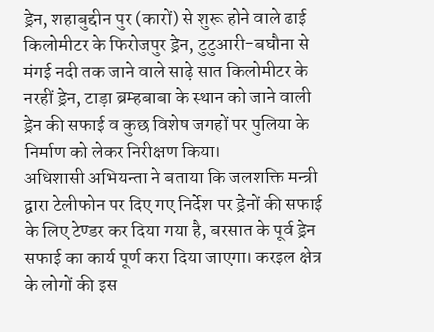ड्रेन, शहाबुद्दीन पुर (कारों) से शुरू होने वाले ढाई किलोमीटर के फिरोजपुर ड्रेन, टुटुआरी-बघौना से मंगई नदी तक जाने वाले साढ़े सात किलोमीटर के नरहीं ड्रेन, टाड़ा ब्रम्हबाबा के स्थान को जाने वाली ड्रेन की सफाई व कुछ विशेष जगहों पर पुलिया के निर्माण को लेकर निरीक्षण किया।
अधिशासी अभियन्ता ने बताया कि जलशक्ति मन्त्री द्वारा टेलीफोन पर दिए गए निर्देश पर ड्रेनों की सफाई के लिए टेण्डर कर दिया गया है, बरसात के पूर्व ड्रेन सफाई का कार्य पूर्ण करा दिया जाएगा। करइल क्षेत्र के लोगों की इस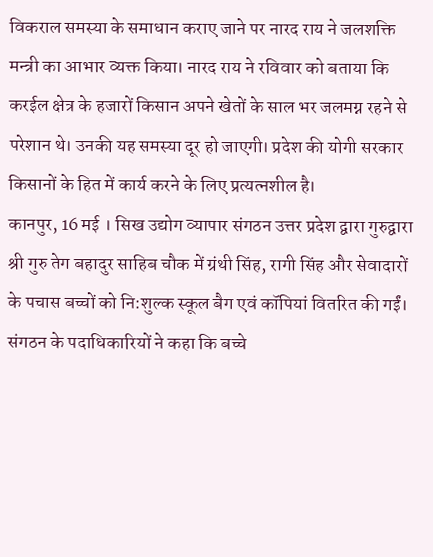विकराल समस्या के समाधान कराए जाने पर नारद राय ने जलशक्ति मन्त्री का आभार व्यक्त किया। नारद राय ने रविवार को बताया कि करईल क्षेत्र के हजारों किसान अपने खेतों के साल भर जलमग्न रहने से परेशान थे। उनकी यह समस्या दूर हो जाएगी। प्रदेश की योगी सरकार किसानों के हित में कार्य करने के लिए प्रत्यत्नशील है।
कानपुर, 16 मई । सिख उद्योग व्यापार संगठन उत्तर प्रदेश द्वारा गुरुद्वारा श्री गुरु तेग बहादुर साहिब चौक में ग्रंथी सिंह, रागी सिंह और सेवादारों के पचास बच्चों को नि:शुल्क स्कूल बैग एवं कॉपियां वितरित की गईं। संगठन के पदाधिकारियों ने कहा कि बच्चे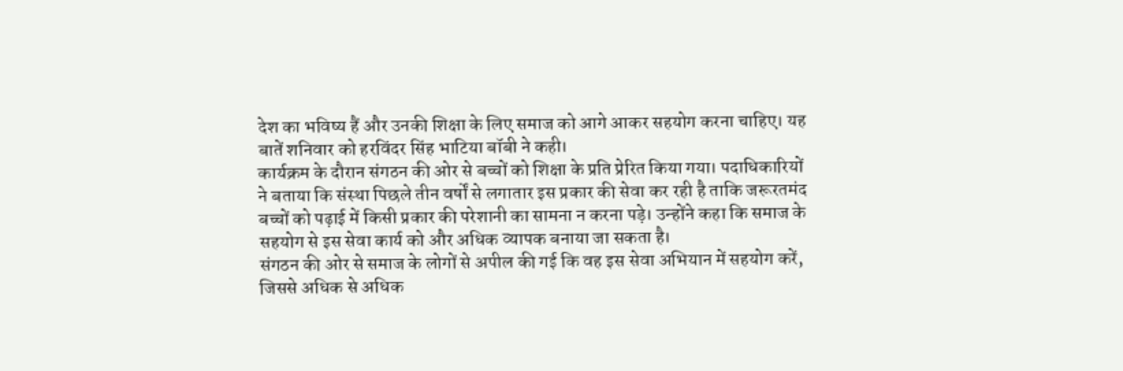देश का भविष्य हैं और उनकी शिक्षा के लिए समाज को आगे आकर सहयोग करना चाहिए। यह बातें शनिवार को हरविंदर सिंह भाटिया बॉबी ने कही।
कार्यक्रम के दौरान संगठन की ओर से बच्चों को शिक्षा के प्रति प्रेरित किया गया। पदाधिकारियों ने बताया कि संस्था पिछले तीन वर्षों से लगातार इस प्रकार की सेवा कर रही है ताकि जरूरतमंद बच्चों को पढ़ाई में किसी प्रकार की परेशानी का सामना न करना पड़े। उन्होंने कहा कि समाज के सहयोग से इस सेवा कार्य को और अधिक व्यापक बनाया जा सकता है।
संगठन की ओर से समाज के लोगों से अपील की गई कि वह इस सेवा अभियान में सहयोग करें, जिससे अधिक से अधिक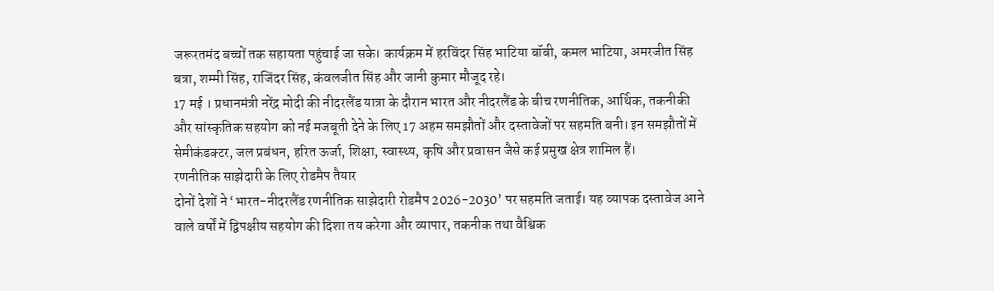जरूरतमंद बच्चों तक सहायता पहुंचाई जा सके। कार्यक्रम में हरविंदर सिंह भाटिया बॉबी, कमल भाटिया, अमरजीत सिंह बत्रा, शम्मी सिंह, राजिंदर सिंह, कंवलजीत सिंह और जानी कुमार मौजूद रहे।
17 मई । प्रधानमंत्री नरेंद्र मोदी की नीदरलैंड यात्रा के दौरान भारत और नीदरलैंड के बीच रणनीतिक, आर्थिक, तकनीकी और सांस्कृतिक सहयोग को नई मजबूती देने के लिए 17 अहम समझौतों और दस्तावेजों पर सहमति बनी। इन समझौतों में सेमीकंडक्टर, जल प्रबंधन, हरित ऊर्जा, शिक्षा, स्वास्थ्य, कृषि और प्रवासन जैसे कई प्रमुख क्षेत्र शामिल हैं।
रणनीतिक साझेदारी के लिए रोडमैप तैयार
दोनों देशों ने ‘भारत-नीदरलैंड रणनीतिक साझेदारी रोडमैप 2026-2030’ पर सहमति जताई। यह व्यापक दस्तावेज आने वाले वर्षों में द्विपक्षीय सहयोग की दिशा तय करेगा और व्यापार, तकनीक तथा वैश्विक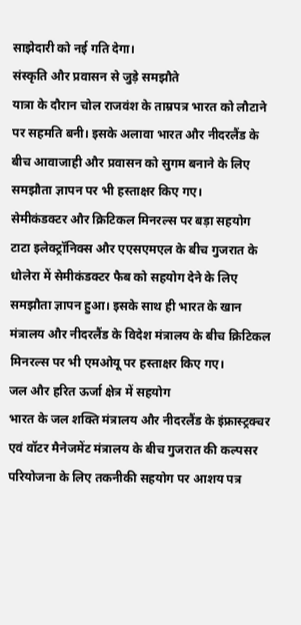साझेदारी को नई गति देगा।
संस्कृति और प्रवासन से जुड़े समझौते
यात्रा के दौरान चोल राजवंश के ताम्रपत्र भारत को लौटाने पर सहमति बनी। इसके अलावा भारत और नीदरलैंड के बीच आवाजाही और प्रवासन को सुगम बनाने के लिए समझौता ज्ञापन पर भी हस्ताक्षर किए गए।
सेमीकंडक्टर और क्रिटिकल मिनरल्स पर बड़ा सहयोग
टाटा इलेक्ट्रॉनिक्स और एएसएमएल के बीच गुजरात के धोलेरा में सेमीकंडक्टर फैब को सहयोग देने के लिए समझौता ज्ञापन हुआ। इसके साथ ही भारत के खान मंत्रालय और नीदरलैंड के विदेश मंत्रालय के बीच क्रिटिकल मिनरल्स पर भी एमओयू पर हस्ताक्षर किए गए।
जल और हरित ऊर्जा क्षेत्र में सहयोग
भारत के जल शक्ति मंत्रालय और नीदरलैंड के इंफ्रास्ट्रक्चर एवं वॉटर मैनेजमेंट मंत्रालय के बीच गुजरात की कल्पसर परियोजना के लिए तकनीकी सहयोग पर आशय पत्र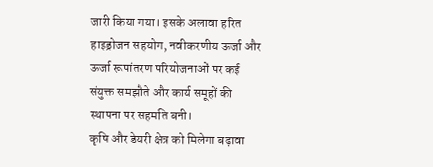जारी किया गया। इसके अलावा हरित हाइड्रोजन सहयोग, नवीकरणीय ऊर्जा और ऊर्जा रूपांतरण परियोजनाओं पर कई संयुक्त समझौते और कार्य समूहों की स्थापना पर सहमति बनी।
कृषि और डेयरी क्षेत्र को मिलेगा बढ़ावा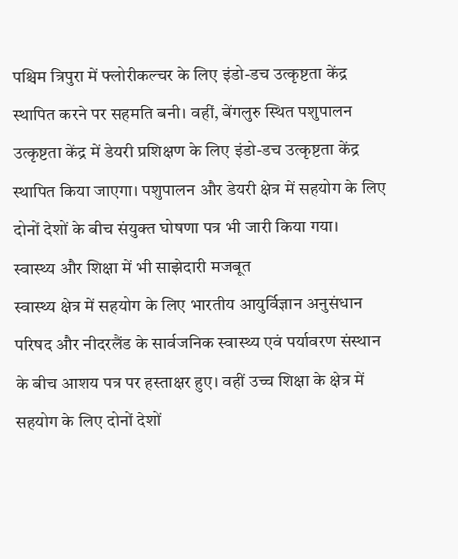पश्चिम त्रिपुरा में फ्लोरीकल्चर के लिए इंडो-डच उत्कृष्टता केंद्र स्थापित करने पर सहमति बनी। वहीं, बेंगलुरु स्थित पशुपालन उत्कृष्टता केंद्र में डेयरी प्रशिक्षण के लिए इंडो-डच उत्कृष्टता केंद्र स्थापित किया जाएगा। पशुपालन और डेयरी क्षेत्र में सहयोग के लिए दोनों देशों के बीच संयुक्त घोषणा पत्र भी जारी किया गया।
स्वास्थ्य और शिक्षा में भी साझेदारी मजबूत
स्वास्थ्य क्षेत्र में सहयोग के लिए भारतीय आयुर्विज्ञान अनुसंधान परिषद और नीदरलैंड के सार्वजनिक स्वास्थ्य एवं पर्यावरण संस्थान के बीच आशय पत्र पर हस्ताक्षर हुए। वहीं उच्च शिक्षा के क्षेत्र में सहयोग के लिए दोनों देशों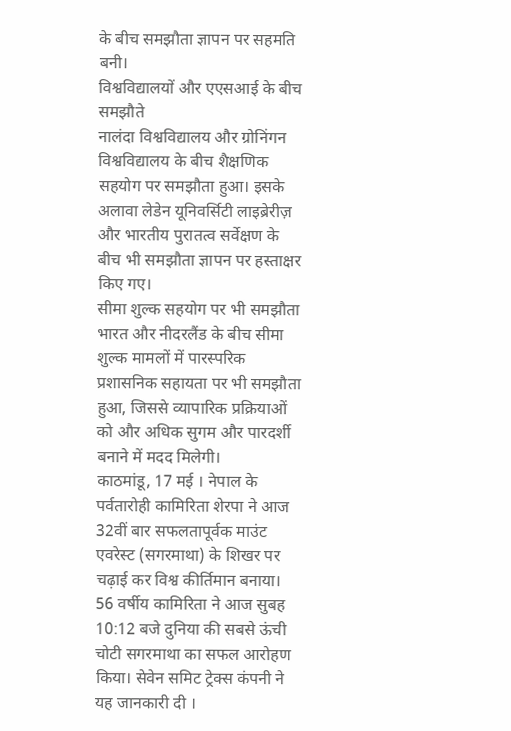के बीच समझौता ज्ञापन पर सहमति बनी।
विश्वविद्यालयों और एएसआई के बीच समझौते
नालंदा विश्वविद्यालय और ग्रोनिंगन विश्वविद्यालय के बीच शैक्षणिक सहयोग पर समझौता हुआ। इसके अलावा लेडेन यूनिवर्सिटी लाइब्रेरीज़ और भारतीय पुरातत्व सर्वेक्षण के बीच भी समझौता ज्ञापन पर हस्ताक्षर किए गए।
सीमा शुल्क सहयोग पर भी समझौता
भारत और नीदरलैंड के बीच सीमा शुल्क मामलों में पारस्परिक प्रशासनिक सहायता पर भी समझौता हुआ, जिससे व्यापारिक प्रक्रियाओं को और अधिक सुगम और पारदर्शी बनाने में मदद मिलेगी।
काठमांडू, 17 मई । नेपाल के पर्वतारोही कामिरिता शेरपा ने आज 32वीं बार सफलतापूर्वक माउंट एवरेस्ट (सगरमाथा) के शिखर पर चढ़ाई कर विश्व कीर्तिमान बनाया। 56 वर्षीय कामिरिता ने आज सुबह 10:12 बजे दुनिया की सबसे ऊंची चोटी सगरमाथा का सफल आरोहण किया। सेवेन समिट ट्रेक्स कंपनी ने यह जानकारी दी ।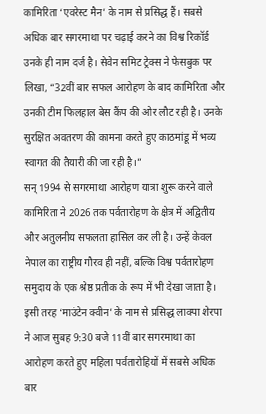कामिरिता ‘एवरेस्ट मैन’ के नाम से प्रसिद्ध हैं। सबसे अधिक बार सगरमाथा पर चढ़ाई करने का विश्व रिकॉर्ड उनके ही नाम दर्ज है। सेवेन समिट ट्रेक्स ने फेसबुक पर लिखा, “32वीं बार सफल आरोहण के बाद कामिरिता और उनकी टीम फिलहाल बेस कैंप की ओर लौट रही है। उनके सुरक्षित अवतरण की कामना करते हुए काठमांडू में भव्य स्वागत की तैयारी की जा रही है।”
सन् 1994 से सगरमाथा आरोहण यात्रा शुरू करने वाले कामिरिता ने 2026 तक पर्वतारोहण के क्षेत्र में अद्वितीय और अतुलनीय सफलता हासिल कर ली है। उन्हें केवल नेपाल का राष्ट्रीय गौरव ही नहीं, बल्कि विश्व पर्वतारोहण समुदाय के एक श्रेष्ठ प्रतीक के रूप में भी देखा जाता है।
इसी तरह ‘माउंटेन क्वीन’ के नाम से प्रसिद्ध लाक्पा शेरपा ने आज सुबह 9:30 बजे 11वीं बार सगरमाथा का आरोहण करते हुए महिला पर्वतारोहियों में सबसे अधिक बार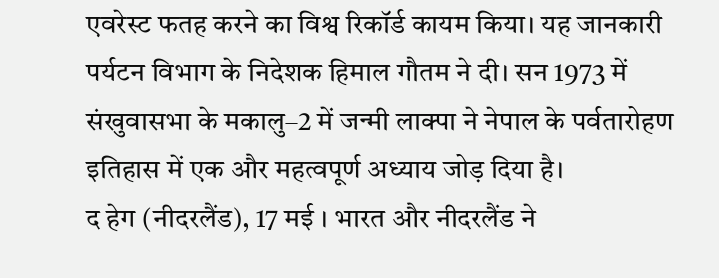एवरेस्ट फतह करने का विश्व रिकॉर्ड कायम किया। यह जानकारी पर्यटन विभाग के निदेशक हिमाल गौतम ने दी। सन 1973 में संखुवासभा के मकालु–2 में जन्मी लाक्पा ने नेपाल के पर्वतारोहण इतिहास में एक और महत्वपूर्ण अध्याय जोड़ दिया है।
द हेग (नीदरलैंड), 17 मई । भारत और नीदरलैंड ने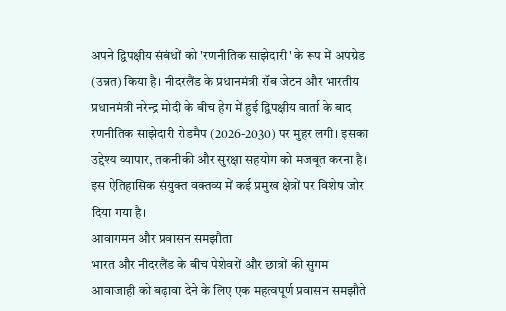अपने द्विपक्षीय संबंधों को 'रणनीतिक साझेदारी' के रूप में अपग्रेड (उन्नत) किया है। नीदरलैंड के प्रधानमंत्री रॉब जेटन और भारतीय प्रधानमंत्री नरेन्द्र मोदी के बीच हेग में हुई द्विपक्षीय वार्ता के बाद रणनीतिक साझेदारी रोडमैप (2026-2030) पर मुहर लगी। इसका उद्देश्य व्यापार, तकनीकी और सुरक्षा सहयोग को मजबूत करना है। इस ऐतिहासिक संयुक्त वक्तव्य में कई प्रमुख क्षेत्रों पर विशेष जोर दिया गया है।
आवागमन और प्रवासन समझौता
भारत और नीदरलैंड के बीच पेशेवरों और छात्रों की सुगम आवाजाही को बढ़ावा देने के लिए एक महत्वपूर्ण प्रवासन समझौते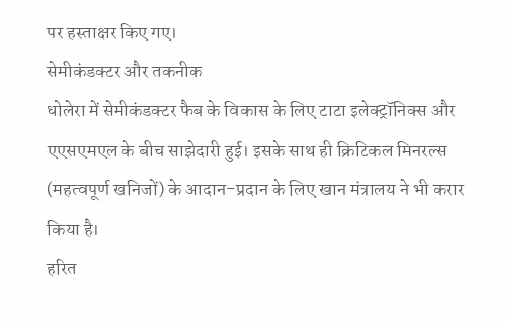पर हस्ताक्षर किए गए।
सेमीकंडक्टर और तकनीक
धोलेरा में सेमीकंडक्टर फैब के विकास के लिए टाटा इलेक्ट्रॉनिक्स और एएसएमएल के बीच साझेदारी हुई। इसके साथ ही क्रिटिकल मिनरल्स (महत्वपूर्ण खनिजों) के आदान-प्रदान के लिए खान मंत्रालय ने भी करार किया है।
हरित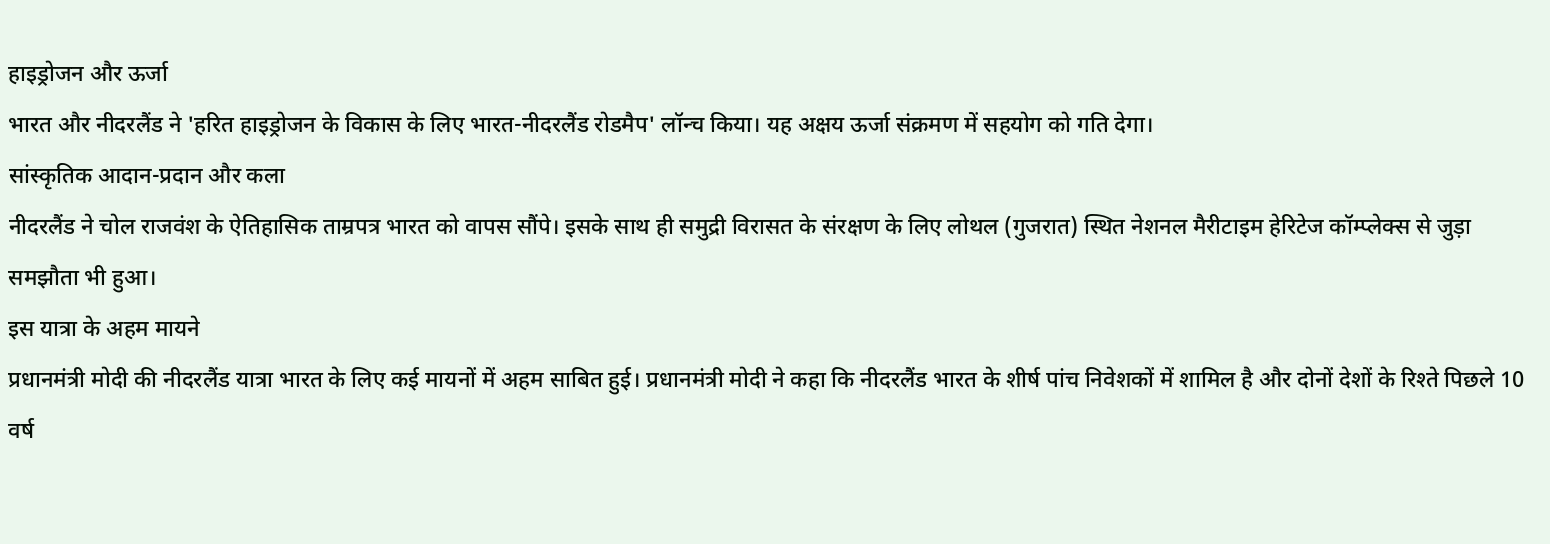हाइड्रोजन और ऊर्जा
भारत और नीदरलैंड ने 'हरित हाइड्रोजन के विकास के लिए भारत-नीदरलैंड रोडमैप' लॉन्च किया। यह अक्षय ऊर्जा संक्रमण में सहयोग को गति देगा।
सांस्कृतिक आदान-प्रदान और कला
नीदरलैंड ने चोल राजवंश के ऐतिहासिक ताम्रपत्र भारत को वापस सौंपे। इसके साथ ही समुद्री विरासत के संरक्षण के लिए लोथल (गुजरात) स्थित नेशनल मैरीटाइम हेरिटेज कॉम्प्लेक्स से जुड़ा समझौता भी हुआ।
इस यात्रा के अहम मायने
प्रधानमंत्री मोदी की नीदरलैंड यात्रा भारत के लिए कई मायनों में अहम साबित हुई। प्रधानमंत्री मोदी ने कहा कि नीदरलैंड भारत के शीर्ष पांच निवेशकों में शामिल है और दोनों देशों के रिश्ते पिछले 10 वर्ष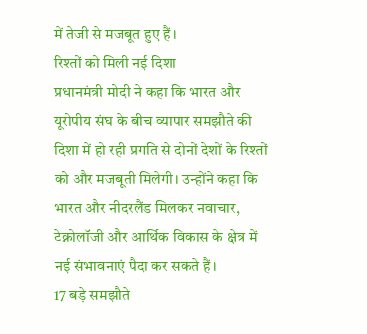में तेजी से मजबूत हुए हैं।
रिश्तों को मिली नई दिशा
प्रधानमंत्री मोदी ने कहा कि भारत और यूरोपीय संघ के बीच व्यापार समझौते की दिशा में हो रही प्रगति से दोनों देशों के रिश्तों को और मजबूती मिलेगी। उन्होंने कहा कि भारत और नीदरलैंड मिलकर नवाचार, टेक्नोलॉजी और आर्थिक विकास के क्षेत्र में नई संभावनाएं पैदा कर सकते हैं।
17 बड़े समझौते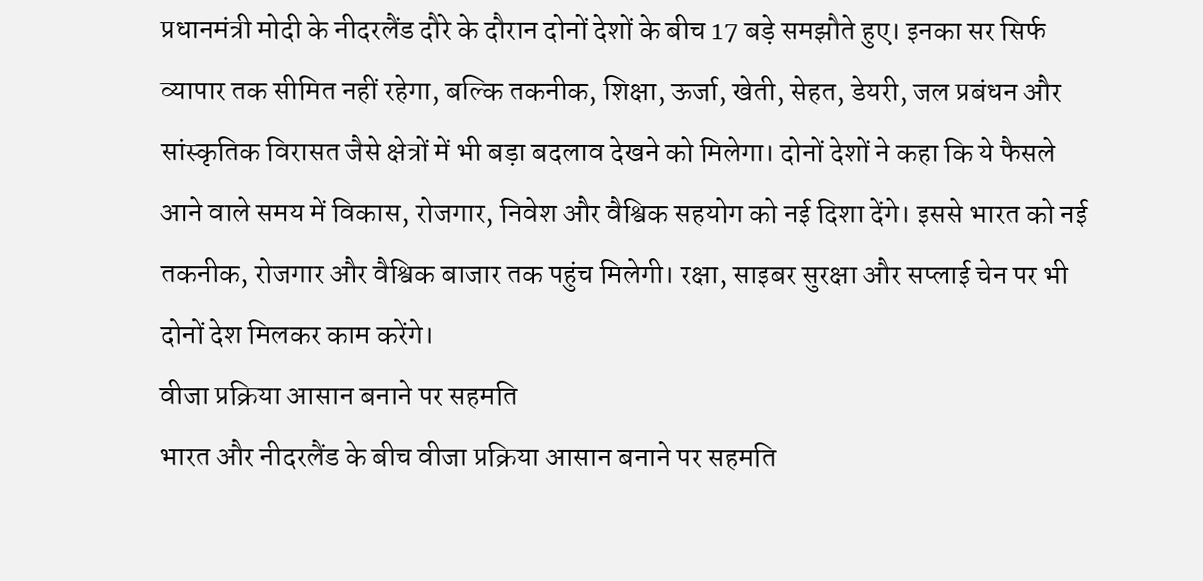प्रधानमंत्री मोदी के नीदरलैंड दौरे के दौरान दोनों देशों के बीच 17 बड़े समझौते हुए। इनका सर सिर्फ व्यापार तक सीमित नहीं रहेगा, बल्कि तकनीक, शिक्षा, ऊर्जा, खेती, सेहत, डेयरी, जल प्रबंधन और सांस्कृतिक विरासत जैसे क्षेत्रों में भी बड़ा बदलाव देखने को मिलेगा। दोनों देशों ने कहा कि ये फैसले आने वाले समय में विकास, रोजगार, निवेश और वैश्विक सहयोग को नई दिशा देंगे। इससे भारत को नई तकनीक, रोजगार और वैश्विक बाजार तक पहुंच मिलेगी। रक्षा, साइबर सुरक्षा और सप्लाई चेन पर भी दोनों देश मिलकर काम करेंगे।
वीजा प्रक्रिया आसान बनाने पर सहमति
भारत और नीदरलैंड के बीच वीजा प्रक्रिया आसान बनाने पर सहमति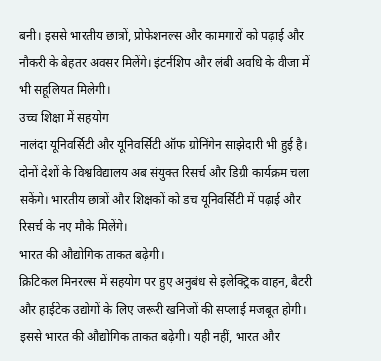बनी। इससे भारतीय छात्रों, प्रोफेशनल्स और कामगारों को पढ़ाई और नौकरी के बेहतर अवसर मिलेंगे। इंटर्नशिप और लंबी अवधि के वीजा में भी सहूलियत मिलेगी।
उच्च शिक्षा में सहयोग
नालंदा यूनिवर्सिटी और यूनिवर्सिटी ऑफ ग्रोनिंगेन साझेदारी भी हुई है। दोनों देशों के विश्वविद्यालय अब संयुक्त रिसर्च और डिग्री कार्यक्रम चला सकेंगे। भारतीय छात्रों और शिक्षकों को डच यूनिवर्सिटी में पढ़ाई और रिसर्च के नए मौके मिलेंगे।
भारत की औद्योगिक ताकत बढ़ेगी।
क्रिटिकल मिनरल्स में सहयोग पर हुए अनुबंध से इलेक्ट्रिक वाहन, बैटरी और हाईटेक उद्योगों के लिए जरूरी खनिजों की सप्लाई मजबूत होगी। इससे भारत की औद्योगिक ताकत बढ़ेगी। यही नहीं, भारत और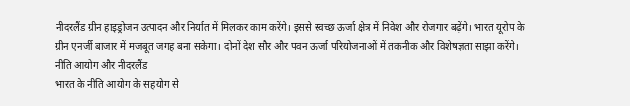नीदरलैंड ग्रीन हाइड्रोजन उत्पादन और निर्यात में मिलकर काम करेंगे। इससे स्वच्छ ऊर्जा क्षेत्र में निवेश और रोजगार बढ़ेंगे। भारत यूरोप के ग्रीन एनर्जी बाजार में मजबूत जगह बना सकेगा। दोनों देश सौर और पवन ऊर्जा परियोजनाओं में तकनीक और विशेषज्ञता साझा करेंगे।
नीति आयोग और नीदरलैंड
भारत के नीति आयोग के सहयोग से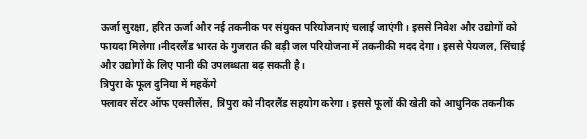ऊर्जा सुरक्षा, हरित ऊर्जा और नई तकनीक पर संयुक्त परियोजनाएं चलाई जाएंगी। इससे निवेश और उद्योगों को फायदा मिलेगा।नीदरलैंड भारत के गुजरात की बड़ी जल परियोजना में तकनीकी मदद देगा। इससे पेयजल, सिंचाई और उद्योगों के लिए पानी की उपलब्धता बढ़ सकती है।
त्रिपुरा के फूल दुनिया में महकेंगे
फ्लावर सेंटर ऑफ एक्सीलेंस, त्रिपुरा को नीदरलैंड सहयोग करेगा। इससे फूलों की खेती को आधुनिक तकनीक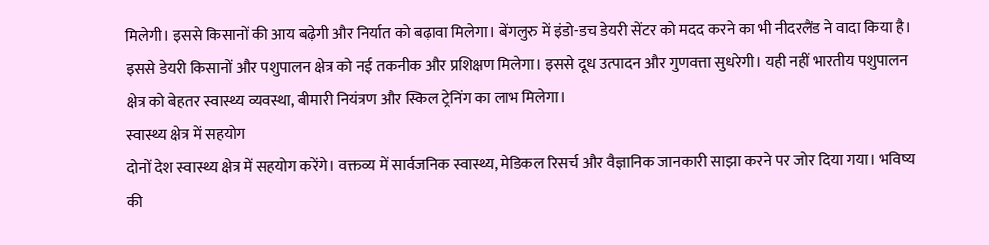मिलेगी। इससे किसानों की आय बढ़ेगी और निर्यात को बढ़ावा मिलेगा। बेंगलुरु में इंडो-डच डेयरी सेंटर को मदद करने का भी नीदरलैंड ने वादा किया है। इससे डेयरी किसानों और पशुपालन क्षेत्र को नई तकनीक और प्रशिक्षण मिलेगा। इससे दूध उत्पादन और गुणवत्ता सुधरेगी। यही नहीं भारतीय पशुपालन क्षेत्र को बेहतर स्वास्थ्य व्यवस्था, बीमारी नियंत्रण और स्किल ट्रेनिंग का लाभ मिलेगा।
स्वास्थ्य क्षेत्र में सहयोग
दोनों देश स्वास्थ्य क्षेत्र में सहयोग करेंगे। वक्तव्य में सार्वजनिक स्वास्थ्य, मेडिकल रिसर्च और वैज्ञानिक जानकारी साझा करने पर जोर दिया गया। भविष्य की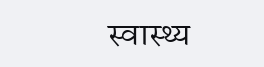स्वास्थ्य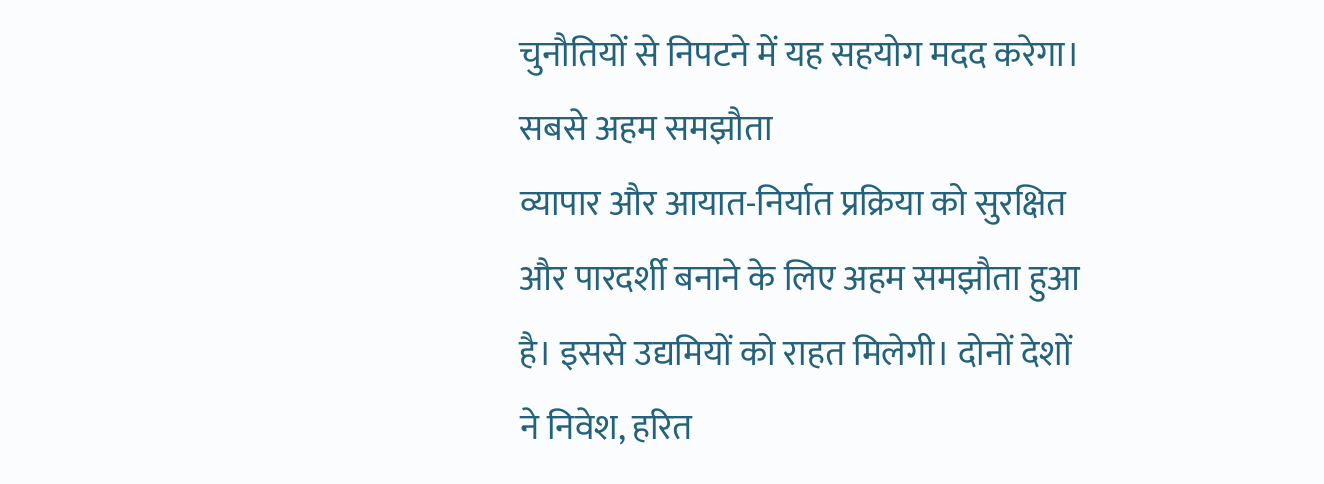चुनौतियों से निपटने में यह सहयोग मदद करेगा।
सबसे अहम समझौता
व्यापार और आयात-निर्यात प्रक्रिया को सुरक्षित और पारदर्शी बनाने के लिए अहम समझौता हुआ है। इससे उद्यमियों को राहत मिलेगी। दोनों देशों ने निवेश, हरित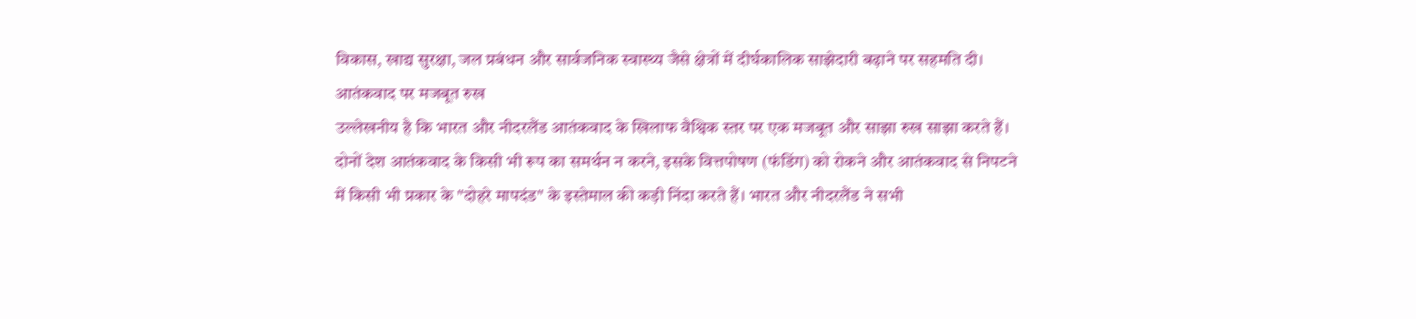विकास, खाद्य सुरक्षा, जल प्रबंधन और सार्वजनिक स्वास्थ्य जैसे क्षेत्रों में दीर्घकालिक साझेदारी बढ़ाने पर सहमति दी।
आतंकवाद पर मजबूत रुख
उल्लेखनीय है कि भारत और नीदरलैंड आतंकवाद के खिलाफ वैश्विक स्तर पर एक मजबूत और साझा रुख साझा करते हैं। दोनों देश आतंकवाद के किसी भी रूप का समर्थन न करने, इसके वित्तपोषण (फंडिंग) को रोकने और आतंकवाद से निपटने में किसी भी प्रकार के "दोहरे मापदंड" के इस्तेमाल की कड़ी निंदा करते हैं। भारत और नीदरलैंड ने सभी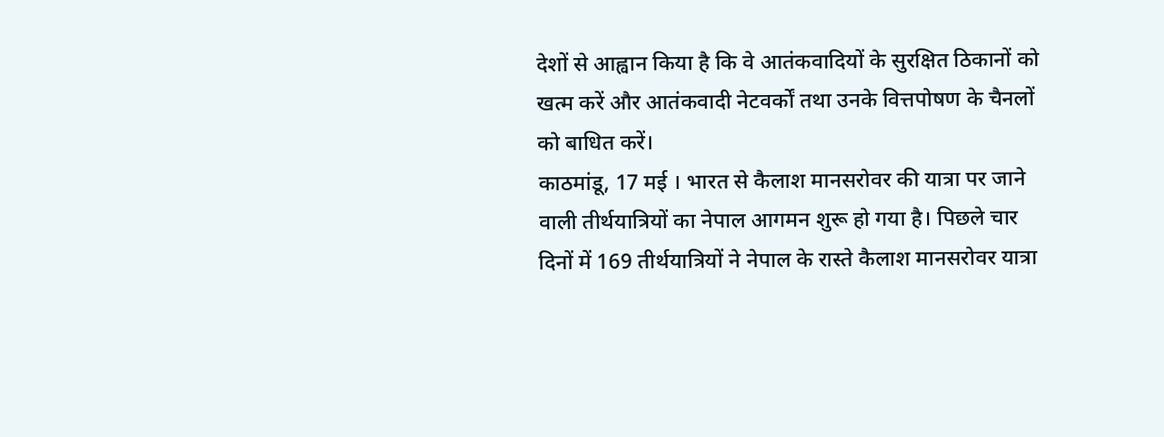देशों से आह्वान किया है कि वे आतंकवादियों के सुरक्षित ठिकानों को खत्म करें और आतंकवादी नेटवर्कों तथा उनके वित्तपोषण के चैनलों को बाधित करें।
काठमांडू, 17 मई । भारत से कैलाश मानसरोवर की यात्रा पर जाने वाली तीर्थयात्रियों का नेपाल आगमन शुरू हो गया है। पिछले चार दिनों में 169 तीर्थयात्रियों ने नेपाल के रास्ते कैलाश मानसरोवर यात्रा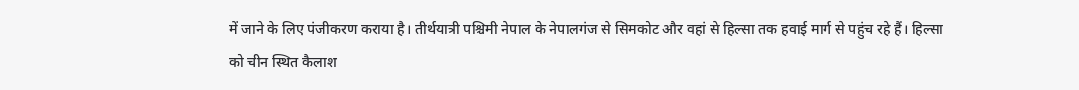में जाने के लिए पंजीकरण कराया है। तीर्थयात्री पश्चिमी नेपाल के नेपालगंज से सिमकोट और वहां से हिल्सा तक हवाई मार्ग से पहुंच रहे हैं। हिल्सा को चीन स्थित कैलाश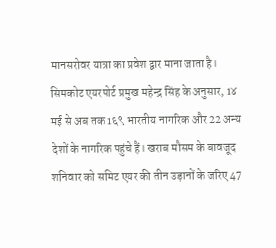मानसरोवर यात्रा का प्रवेश द्वार माना जाता है।
सिमकोट एयरपोर्ट प्रमुख महेन्द्र सिंह के अनुसार, 1४ मई से अब तक 1६९ भारतीय नागरिक और 22 अन्य देशों के नागरिक पहुंचे हैं। खराब मौसम के बावजूद शनिवार को समिट एयर की तीन उड़ानों के जरिए 47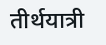तीर्थयात्री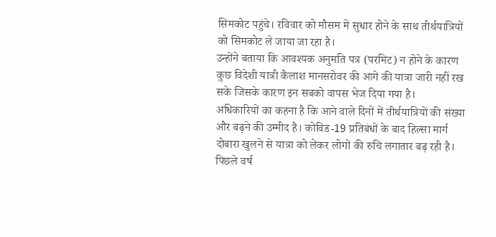सिमकोट पहुंचे। रविवार को मौसम में सुधार होने के साथ तीर्थयात्रियों को सिमकोट ले जाया जा रहा है।
उन्होंने बताया कि आवश्यक अनुमति पत्र (परमिट) न होने के कारण कुछ विदेशी यात्री कैलाश मानसरोवर की आगे की यात्रा जारी नहीं रख सके जिसके कारण इन सबको वापस भेज दिया गया है।
अधिकारियों का कहना है कि आने वाले दिनों में तीर्थयात्रियों की संख्या और बढ़ने की उम्मीद है। कोविड-19 प्रतिबंधों के बाद हिल्सा मार्ग दोबारा खुलने से यात्रा को लेकर लोगों की रुचि लगातार बढ़ रही है। पिछले वर्ष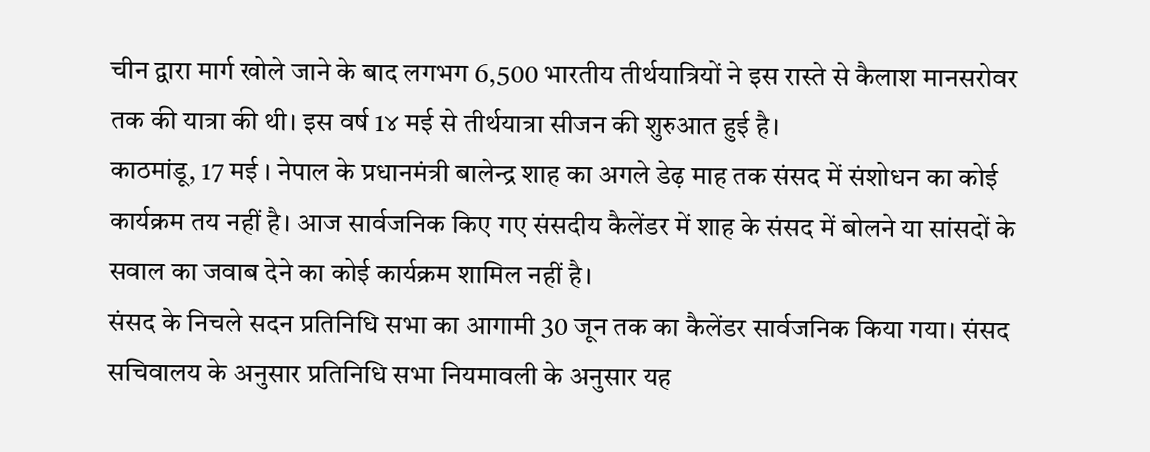चीन द्वारा मार्ग खोले जाने के बाद लगभग 6,500 भारतीय तीर्थयात्रियों ने इस रास्ते से कैलाश मानसरोवर तक की यात्रा की थी। इस वर्ष 1४ मई से तीर्थयात्रा सीजन की शुरुआत हुई है।
काठमांडू, 17 मई । नेपाल के प्रधानमंत्री बालेन्द्र शाह का अगले डेढ़ माह तक संसद में संशोधन का कोई कार्यक्रम तय नहीं है। आज सार्वजनिक किए गए संसदीय कैलेंडर में शाह के संसद में बोलने या सांसदों के सवाल का जवाब देने का कोई कार्यक्रम शामिल नहीं है।
संसद के निचले सदन प्रतिनिधि सभा का आगामी 30 जून तक का कैलेंडर सार्वजनिक किया गया। संसद सचिवालय के अनुसार प्रतिनिधि सभा नियमावली के अनुसार यह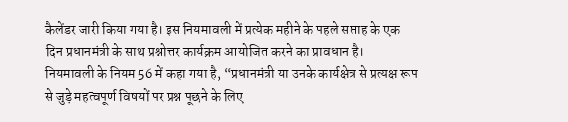कैलेंडर जारी किया गया है। इस नियमावली में प्रत्येक महीने के पहले सप्ताह के एक दिन प्रधानमंत्री के साथ प्रश्नोत्तर कार्यक्रम आयोजित करने का प्रावधान है।
नियमावली के नियम 56 में कहा गया है, “प्रधानमंत्री या उनके कार्यक्षेत्र से प्रत्यक्ष रूप से जुड़े महत्वपूर्ण विषयों पर प्रश्न पूछने के लिए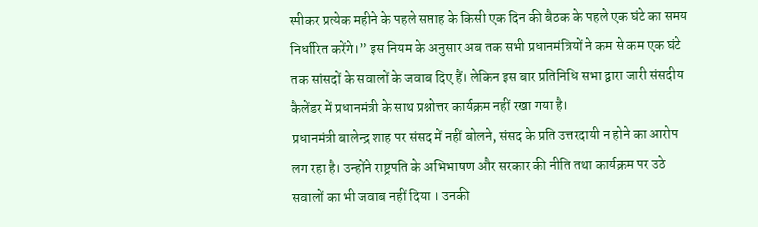स्पीकर प्रत्येक महीने के पहले सप्ताह के किसी एक दिन की बैठक के पहले एक घंटे का समय निर्धारित करेंगे।” इस नियम के अनुसार अब तक सभी प्रधानमंत्रियों ने कम से कम एक घंटे तक सांसदों के सवालों के जवाब दिए हैं। लेकिन इस बार प्रतिनिधि सभा द्वारा जारी संसदीय कैलेंडर में प्रधानमंत्री के साथ प्रश्नोत्तर कार्यक्रम नहीं रखा गया है।
प्रधानमंत्री बालेन्द्र शाह पर संसद में नहीं बोलने, संसद के प्रति उत्तरदायी न होने का आरोप लग रहा है। उन्होंने राष्ट्रपति के अभिभाषण और सरकार की नीति तथा कार्यक्रम पर उठे सवालों का भी जवाब नहीं दिया । उनकी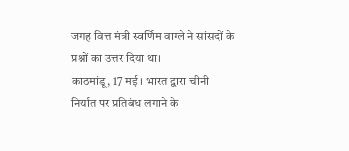जगह वित्त मंत्री स्वर्णिम वाग्ले ने सांसदों के प्रश्नों का उत्तर दिया था।
काठमांडू, 17 मई । भारत द्वारा चीनी निर्यात पर प्रतिबंध लगाने के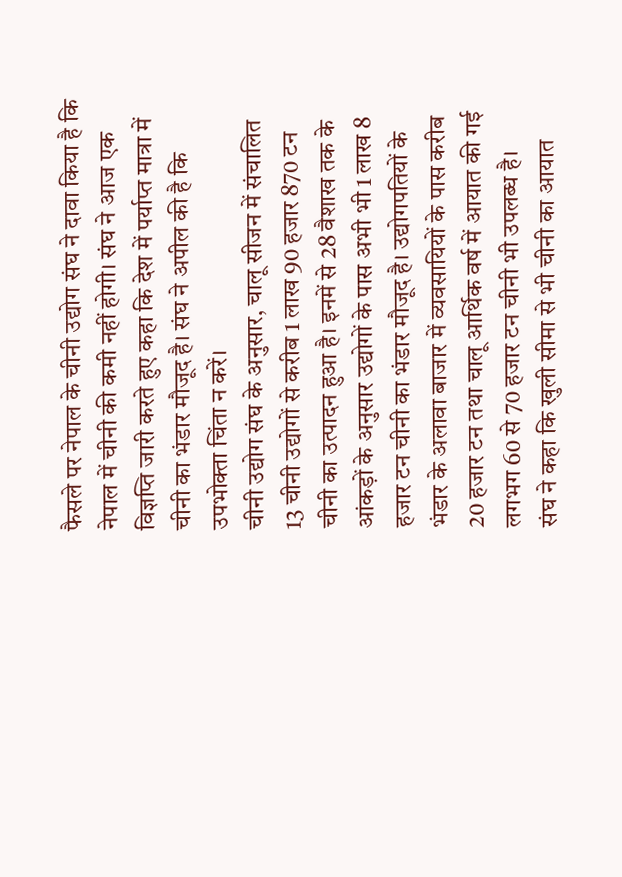फैसले पर नेपाल के चीनी उद्योग संघ ने दावा किया है कि नेपाल में चीनी की कमी नहीं होगी। संघ ने आज एक विज्ञप्ति जारी करते हुए कहा कि देश में पर्याप्त मात्रा में चीनी का भंडार मौजूद है। संघ ने अपील की है कि उपभोक्ता चिंता न करें।
चीनी उद्योग संघ के अनुसार, चालू सीजन में संचालित 13 चीनी उद्योगों से करीब 1 लाख 90 हजार 870 टन चीनी का उत्पादन हुआ है। इनमें से 28 वैशाख तक के आंकड़ों के अनुसार उद्योगों के पास अभी भी 1 लाख 8 हजार टन चीनी का भंडार मौजूद है। उद्योगपतियों के भंडार के अलावा बाजार में व्यवसायियों के पास करीब 20 हजार टन तथा चालू आर्थिक वर्ष में आयात की गई लगभग 60 से 70 हजार टन चीनी भी उपलब्ध है।
संघ ने कहा कि खुली सीमा से भी चीनी का आयात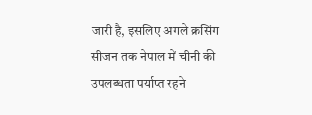जारी है, इसलिए अगले क्रसिंग सीजन तक नेपाल में चीनी की उपलब्धता पर्याप्त रहने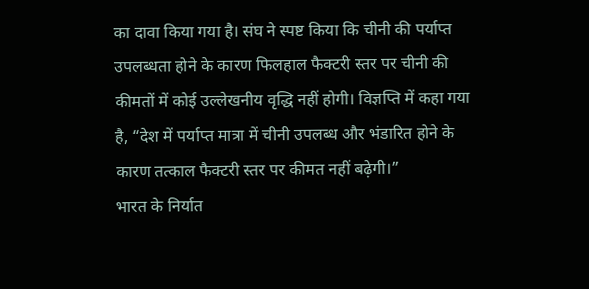का दावा किया गया है। संघ ने स्पष्ट किया कि चीनी की पर्याप्त उपलब्धता होने के कारण फिलहाल फैक्टरी स्तर पर चीनी की कीमतों में कोई उल्लेखनीय वृद्धि नहीं होगी। विज्ञप्ति में कहा गया है, “देश में पर्याप्त मात्रा में चीनी उपलब्ध और भंडारित होने के कारण तत्काल फैक्टरी स्तर पर कीमत नहीं बढ़ेगी।”
भारत के निर्यात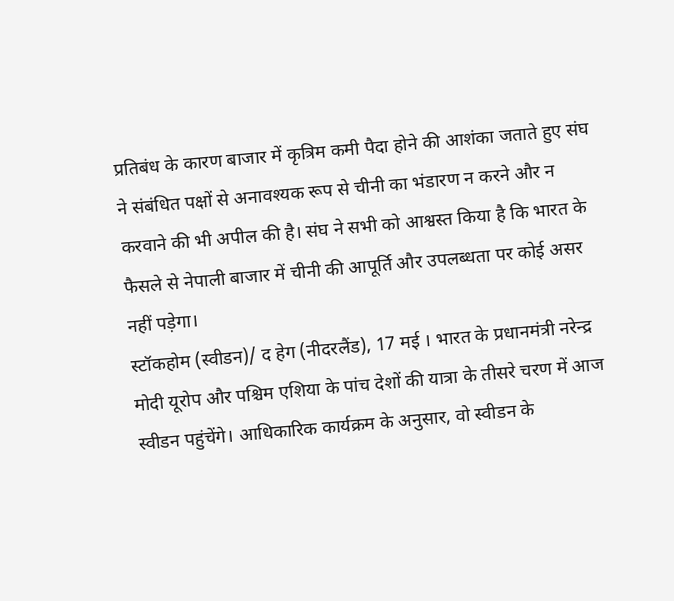प्रतिबंध के कारण बाजार में कृत्रिम कमी पैदा होने की आशंका जताते हुए संघ ने संबंधित पक्षों से अनावश्यक रूप से चीनी का भंडारण न करने और न करवाने की भी अपील की है। संघ ने सभी को आश्वस्त किया है कि भारत के फैसले से नेपाली बाजार में चीनी की आपूर्ति और उपलब्धता पर कोई असर नहीं पड़ेगा।
स्टॉकहोम (स्वीडन)/ द हेग (नीदरलैंड), 17 मई । भारत के प्रधानमंत्री नरेन्द्र मोदी यूरोप और पश्चिम एशिया के पांच देशों की यात्रा के तीसरे चरण में आज स्वीडन पहुंचेंगे। आधिकारिक कार्यक्रम के अनुसार, वो स्वीडन के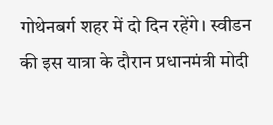गोथेनबर्ग शहर में दो दिन रहेंगे। स्वीडन की इस यात्रा के दौरान प्रधानमंत्री मोदी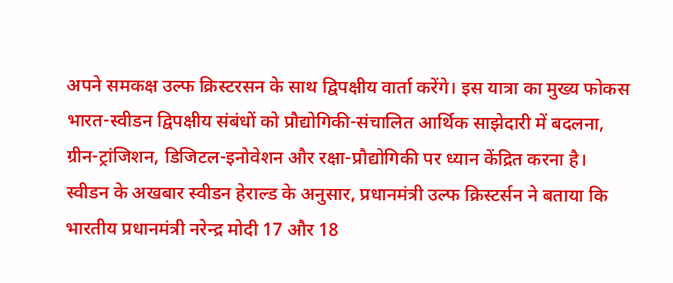अपने समकक्ष उल्फ क्रिस्टरसन के साथ द्विपक्षीय वार्ता करेंगे। इस यात्रा का मुख्य फोकस भारत-स्वीडन द्विपक्षीय संबंधों को प्रौद्योगिकी-संचालित आर्थिक साझेदारी में बदलना, ग्रीन-ट्रांजिशन, डिजिटल-इनोवेशन और रक्षा-प्रौद्योगिकी पर ध्यान केंद्रित करना है।
स्वीडन के अखबार स्वीडन हेराल्ड के अनुसार, प्रधानमंत्री उल्फ क्रिस्टर्सन ने बताया कि भारतीय प्रधानमंत्री नरेन्द्र मोदी 17 और 18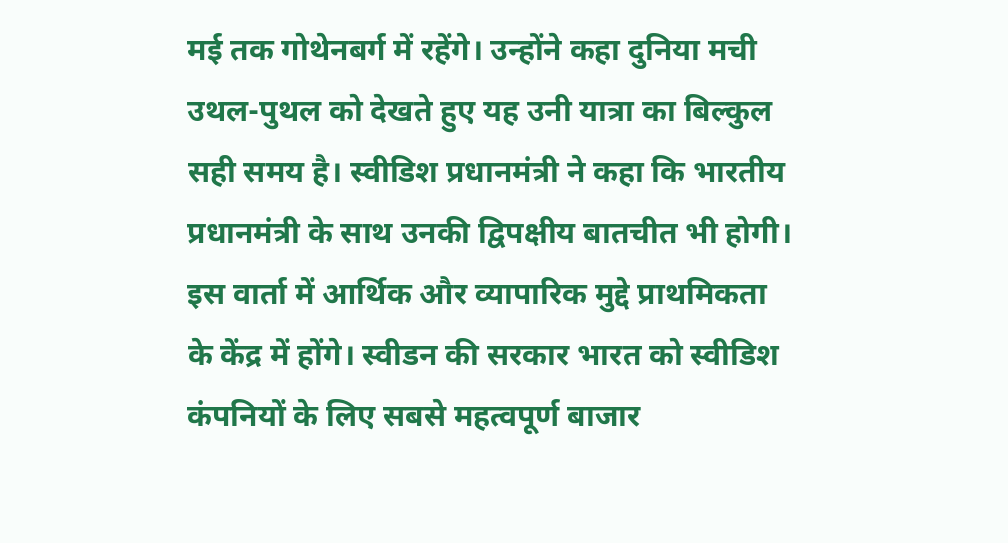मई तक गोथेनबर्ग में रहेंगे। उन्होंने कहा दुनिया मची उथल-पुथल को देखते हुए यह उनी यात्रा का बिल्कुल सही समय है। स्वीडिश प्रधानमंत्री ने कहा कि भारतीय प्रधानमंत्री के साथ उनकी द्विपक्षीय बातचीत भी होगी। इस वार्ता में आर्थिक और व्यापारिक मुद्दे प्राथमिकता के केंद्र में होंगे। स्वीडन की सरकार भारत को स्वीडिश कंपनियों के लिए सबसे महत्वपूर्ण बाजार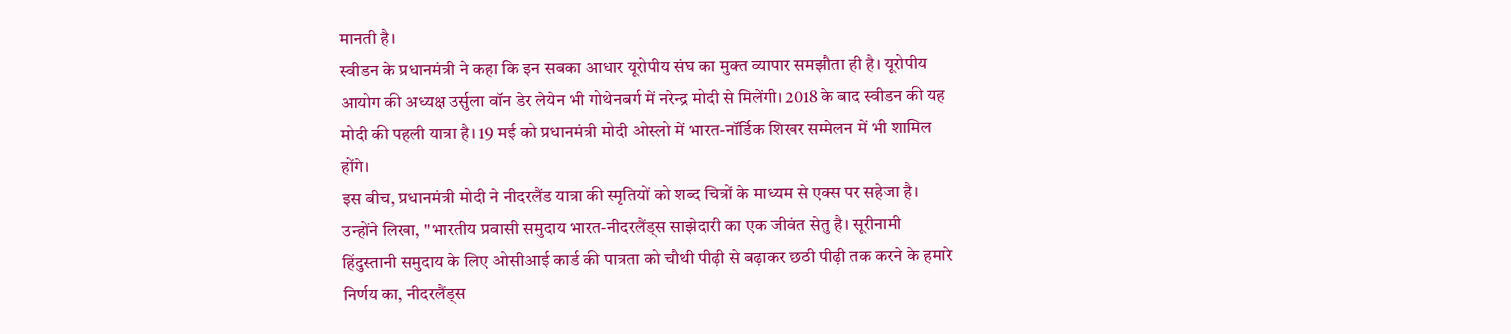मानती है।
स्वीडन के प्रधानमंत्री ने कहा कि इन सबका आधार यूरोपीय संघ का मुक्त व्यापार समझौता ही है। यूरोपीय आयोग की अध्यक्ष उर्सुला वॉन डेर लेयेन भी गोथेनबर्ग में नरेन्द्र मोदी से मिलेंगी। 2018 के बाद स्वीडन की यह मोदी की पहली यात्रा है। 19 मई को प्रधानमंत्री मोदी ओस्लो में भारत-नॉर्डिक शिखर सम्मेलन में भी शामिल होंगे।
इस बीच, प्रधानमंत्री मोदी ने नीदरलैंड यात्रा की स्मृतियों को शब्द चित्रों के माध्यम से एक्स पर सहेजा है। उन्होंने लिखा, ''भारतीय प्रवासी समुदाय भारत-नीदरलैंड्स साझेदारी का एक जीवंत सेतु है। सूरीनामी हिंदुस्तानी समुदाय के लिए ओसीआई कार्ड की पात्रता को चौथी पीढ़ी से बढ़ाकर छठी पीढ़ी तक करने के हमारे निर्णय का, नीदरलैंड्स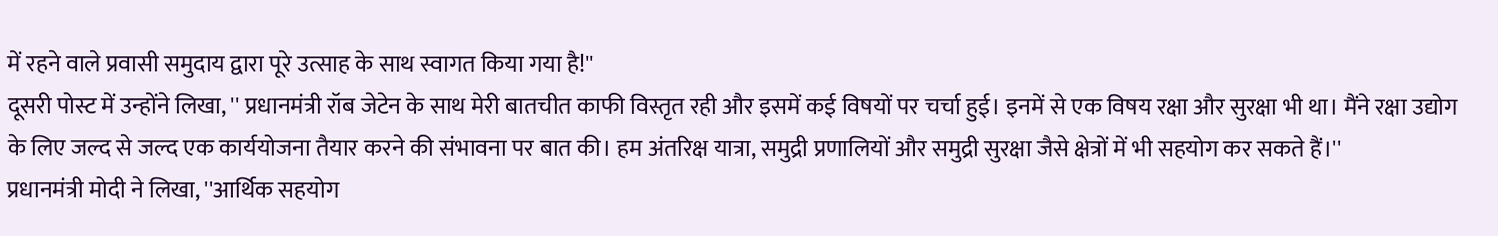में रहने वाले प्रवासी समुदाय द्वारा पूरे उत्साह के साथ स्वागत किया गया है!''
दूसरी पोस्ट में उन्होंने लिखा, '' प्रधानमंत्री रॉब जेटेन के साथ मेरी बातचीत काफी विस्तृत रही और इसमें कई विषयों पर चर्चा हुई। इनमें से एक विषय रक्षा और सुरक्षा भी था। मैंने रक्षा उद्योग के लिए जल्द से जल्द एक कार्ययोजना तैयार करने की संभावना पर बात की। हम अंतरिक्ष यात्रा, समुद्री प्रणालियों और समुद्री सुरक्षा जैसे क्षेत्रों में भी सहयोग कर सकते हैं।''
प्रधानमंत्री मोदी ने लिखा, ''आर्थिक सहयोग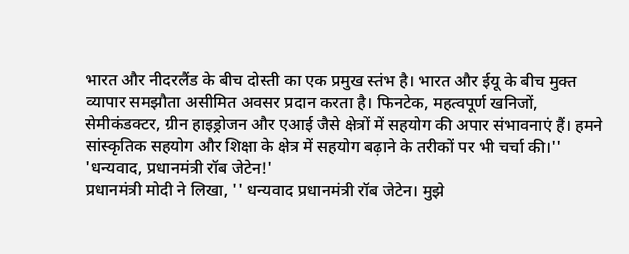भारत और नीदरलैंड के बीच दोस्ती का एक प्रमुख स्तंभ है। भारत और ईयू के बीच मुक्त व्यापार समझौता असीमित अवसर प्रदान करता है। फिनटेक, महत्वपूर्ण खनिजों, सेमीकंडक्टर, ग्रीन हाइड्रोजन और एआई जैसे क्षेत्रों में सहयोग की अपार संभावनाएं हैं। हमने सांस्कृतिक सहयोग और शिक्षा के क्षेत्र में सहयोग बढ़ाने के तरीकों पर भी चर्चा की।''
'धन्यवाद, प्रधानमंत्री रॉब जेटेन!'
प्रधानमंत्री मोदी ने लिखा, '' धन्यवाद प्रधानमंत्री रॉब जेटेन। मुझे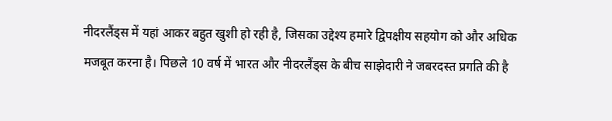नीदरलैंड्स में यहां आकर बहुत खुशी हो रही है, जिसका उद्देश्य हमारे द्विपक्षीय सहयोग को और अधिक मजबूत करना है। पिछले 10 वर्ष में भारत और नीदरलैंड्स के बीच साझेदारी ने जबरदस्त प्रगति की है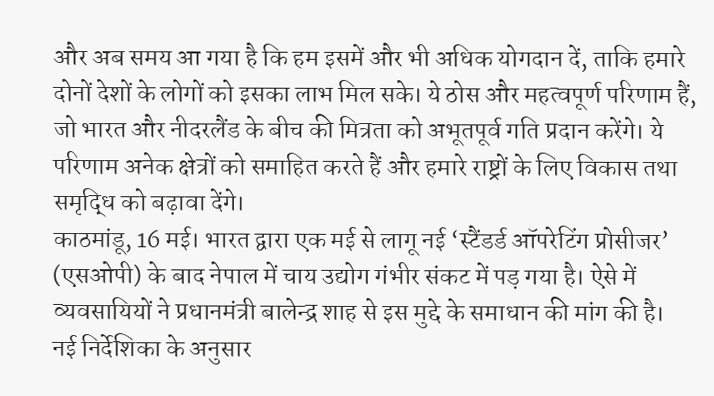और अब समय आ गया है कि हम इसमें और भी अधिक योगदान दें, ताकि हमारे दोनों देशों के लोगों को इसका लाभ मिल सके। ये ठोस और महत्वपूर्ण परिणाम हैं, जो भारत और नीदरलैंड के बीच की मित्रता को अभूतपूर्व गति प्रदान करेंगे। ये परिणाम अनेक क्षेत्रों को समाहित करते हैं और हमारे राष्ट्रों के लिए विकास तथा समृद्धि को बढ़ावा देंगे।
काठमांडू, 16 मई। भारत द्वारा एक मई से लागू नई ‘स्टैंडर्ड ऑपरेटिंग प्रोसीजर’ (एसओपी) के बाद नेपाल में चाय उद्योग गंभीर संकट में पड़ गया है। ऐसे में व्यवसायियों ने प्रधानमंत्री बालेन्द्र शाह से इस मुद्दे के समाधान की मांग की है।
नई निर्देशिका के अनुसार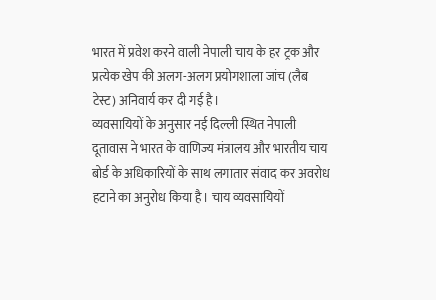भारत में प्रवेश करने वाली नेपाली चाय के हर ट्रक और प्रत्येक खेप की अलग-अलग प्रयोगशाला जांच (लैब टेस्ट) अनिवार्य कर दी गई है।
व्यवसायियों के अनुसार नई दिल्ली स्थित नेपाली दूतावास ने भारत के वाणिज्य मंत्रालय और भारतीय चाय बोर्ड के अधिकारियों के साथ लगातार संवाद कर अवरोध हटाने का अनुरोध किया है। चाय व्यवसायियों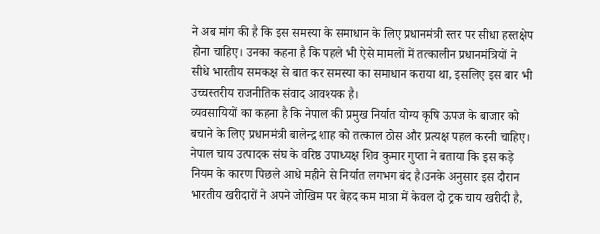ने अब मांग की है कि इस समस्या के समाधान के लिए प्रधानमंत्री स्तर पर सीधा हस्तक्षेप होना चाहिए। उनका कहना है कि पहले भी ऐसे मामलों में तत्कालीन प्रधानमंत्रियों ने सीधे भारतीय समकक्ष से बात कर समस्या का समाधान कराया था, इसलिए इस बार भी उच्चस्तरीय राजनीतिक संवाद आवश्यक है।
व्यवसायियों का कहना है कि नेपाल की प्रमुख निर्यात योग्य कृषि ऊपज के बाजार को बचाने के लिए प्रधानमंत्री बालेन्द्र शाह को तत्काल ठोस और प्रत्यक्ष पहल करनी चाहिए।
नेपाल चाय उत्पादक संघ के वरिष्ठ उपाध्यक्ष शिव कुमार गुप्ता ने बताया कि इस कड़े नियम के कारण पिछले आधे महीने से निर्यात लगभग बंद है।उनके अनुसार इस दौरान भारतीय खरीदारों ने अपने जोखिम पर बेहद कम मात्रा में केवल दो ट्रक चाय खरीदी है,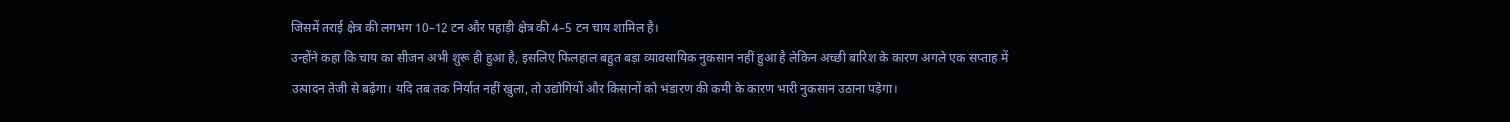जिसमें तराई क्षेत्र की लगभग 10–12 टन और पहाड़ी क्षेत्र की 4–5 टन चाय शामिल है।
उन्होंने कहा कि चाय का सीजन अभी शुरू ही हुआ है, इसलिए फिलहाल बहुत बड़ा व्यावसायिक नुकसान नहीं हुआ है लेकिन अच्छी बारिश के कारण अगले एक सप्ताह में उत्पादन तेजी से बढ़ेगा। यदि तब तक निर्यात नहीं खुला, तो उद्योगियों और किसानों को भंडारण की कमी के कारण भारी नुकसान उठाना पड़ेगा।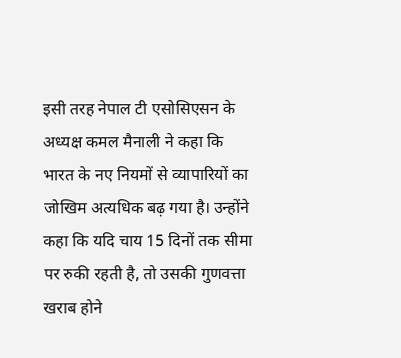इसी तरह नेपाल टी एसोसिएसन के अध्यक्ष कमल मैनाली ने कहा कि भारत के नए नियमों से व्यापारियों का जोखिम अत्यधिक बढ़ गया है। उन्होंने कहा कि यदि चाय 15 दिनों तक सीमा पर रुकी रहती है, तो उसकी गुणवत्ता खराब होने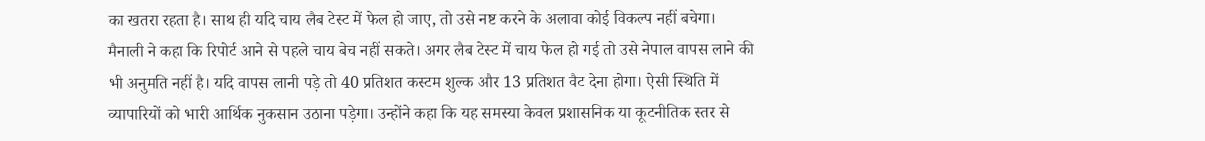का खतरा रहता है। साथ ही यदि चाय लैब टेस्ट में फेल हो जाए, तो उसे नष्ट करने के अलावा कोई विकल्प नहीं बचेगा।
मैनाली ने कहा कि रिपोर्ट आने से पहले चाय बेच नहीं सकते। अगर लैब टेस्ट में चाय फेल हो गई तो उसे नेपाल वापस लाने की भी अनुमति नहीं है। यदि वापस लानी पड़े तो 40 प्रतिशत कस्टम शुल्क और 13 प्रतिशत वैट देना होगा। ऐसी स्थिति में व्यापारियों को भारी आर्थिक नुकसान उठाना पड़ेगा। उन्होंने कहा कि यह समस्या केवल प्रशासनिक या कूटनीतिक स्तर से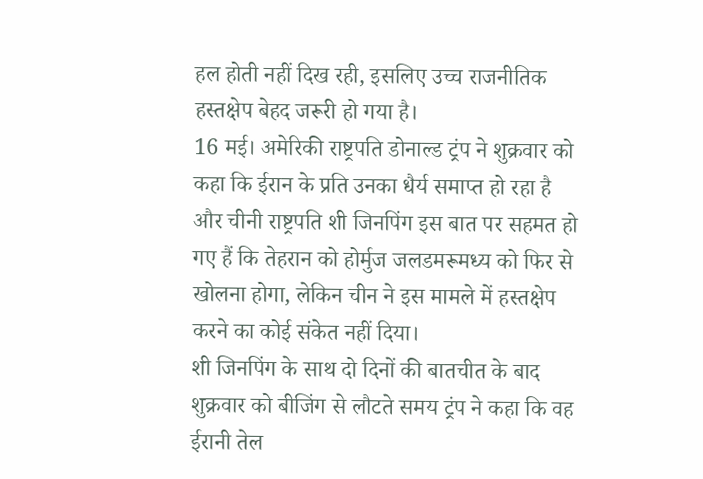हल होती नहीं दिख रही, इसलिए उच्च राजनीतिक हस्तक्षेप बेहद जरूरी हो गया है।
16 मई। अमेरिकी राष्ट्रपति डोनाल्ड ट्रंप ने शुक्रवार को कहा कि ईरान के प्रति उनका धैर्य समाप्त हो रहा है और चीनी राष्ट्रपति शी जिनपिंग इस बात पर सहमत हो गए हैं कि तेहरान को होर्मुज जलडमरूमध्य को फिर से खोलना होगा, लेकिन चीन ने इस मामले में हस्तक्षेप करने का कोई संकेत नहीं दिया।
शी जिनपिंग के साथ दो दिनों की बातचीत के बाद शुक्रवार को बीजिंग से लौटते समय ट्रंप ने कहा कि वह ईरानी तेल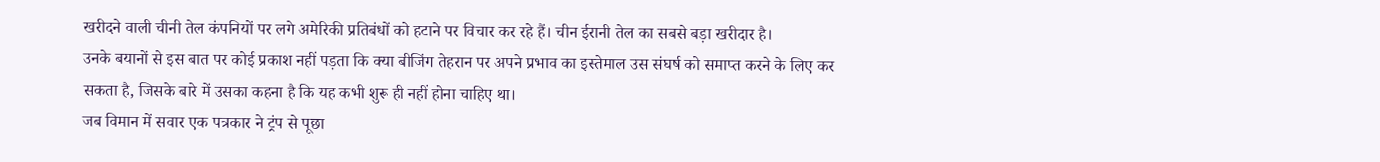खरीदने वाली चीनी तेल कंपनियों पर लगे अमेरिकी प्रतिबंधों को हटाने पर विचार कर रहे हैं। चीन ईरानी तेल का सबसे बड़ा खरीदार है।
उनके बयानों से इस बात पर कोई प्रकाश नहीं पड़ता कि क्या बीजिंग तेहरान पर अपने प्रभाव का इस्तेमाल उस संघर्ष को समाप्त करने के लिए कर सकता है, जिसके बारे में उसका कहना है कि यह कभी शुरू ही नहीं होना चाहिए था।
जब विमान में सवार एक पत्रकार ने ट्रंप से पूछा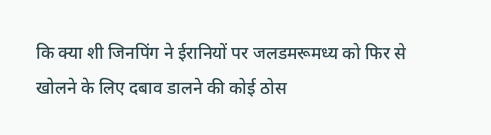कि क्या शी जिनपिंग ने ईरानियों पर जलडमरूमध्य को फिर से खोलने के लिए दबाव डालने की कोई ठोस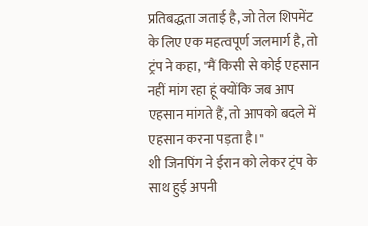प्रतिबद्धता जताई है, जो तेल शिपमेंट के लिए एक महत्वपूर्ण जलमार्ग है, तो ट्रंप ने कहा, "मैं किसी से कोई एहसान नहीं मांग रहा हूं क्योंकि जब आप एहसान मांगते हैं, तो आपको बदले में एहसान करना पड़ता है।"
शी जिनपिंग ने ईरान को लेकर ट्रंप के साथ हुई अपनी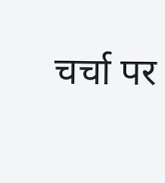चर्चा पर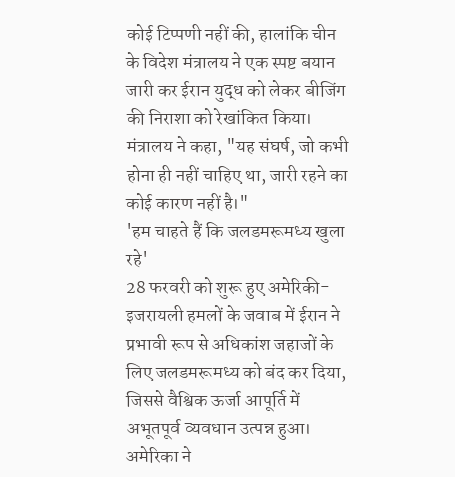कोई टिप्पणी नहीं की, हालांकि चीन के विदेश मंत्रालय ने एक स्पष्ट बयान जारी कर ईरान युद्ध को लेकर बीजिंग की निराशा को रेखांकित किया।
मंत्रालय ने कहा, "यह संघर्ष, जो कभी होना ही नहीं चाहिए था, जारी रहने का कोई कारण नहीं है।"
'हम चाहते हैं कि जलडमरूमध्य खुला रहे'
28 फरवरी को शुरू हुए अमेरिकी-इजरायली हमलों के जवाब में ईरान ने प्रभावी रूप से अधिकांश जहाजों के लिए जलडमरूमध्य को बंद कर दिया, जिससे वैश्विक ऊर्जा आपूर्ति में अभूतपूर्व व्यवधान उत्पन्न हुआ।
अमेरिका ने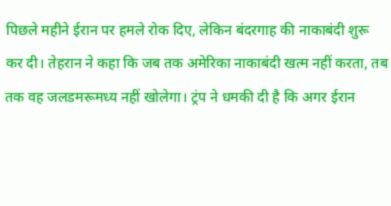पिछले महीने ईरान पर हमले रोक दिए, लेकिन बंदरगाह की नाकाबंदी शुरू कर दी। तेहरान ने कहा कि जब तक अमेरिका नाकाबंदी खत्म नहीं करता, तब तक वह जलडमरूमध्य नहीं खोलेगा। ट्रंप ने धमकी दी है कि अगर ईरान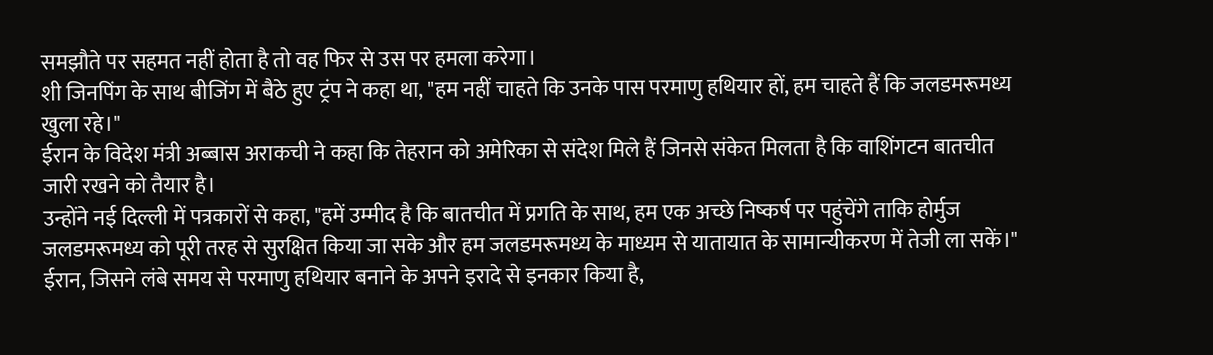समझौते पर सहमत नहीं होता है तो वह फिर से उस पर हमला करेगा।
शी जिनपिंग के साथ बीजिंग में बैठे हुए ट्रंप ने कहा था, "हम नहीं चाहते कि उनके पास परमाणु हथियार हों, हम चाहते हैं कि जलडमरूमध्य खुला रहे।"
ईरान के विदेश मंत्री अब्बास अराकची ने कहा कि तेहरान को अमेरिका से संदेश मिले हैं जिनसे संकेत मिलता है कि वाशिंगटन बातचीत जारी रखने को तैयार है।
उन्होंने नई दिल्ली में पत्रकारों से कहा, "हमें उम्मीद है कि बातचीत में प्रगति के साथ, हम एक अच्छे निष्कर्ष पर पहुंचेंगे ताकि होर्मुज जलडमरूमध्य को पूरी तरह से सुरक्षित किया जा सके और हम जलडमरूमध्य के माध्यम से यातायात के सामान्यीकरण में तेजी ला सकें।"
ईरान, जिसने लंबे समय से परमाणु हथियार बनाने के अपने इरादे से इनकार किया है,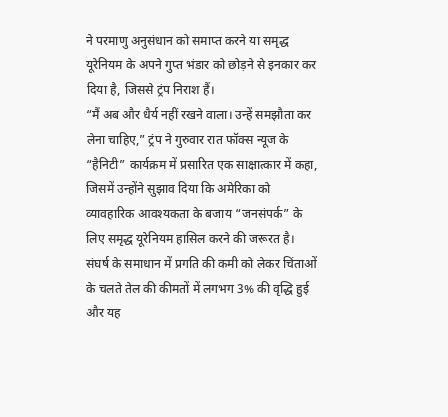ने परमाणु अनुसंधान को समाप्त करने या समृद्ध यूरेनियम के अपने गुप्त भंडार को छोड़ने से इनकार कर दिया है, जिससे ट्रंप निराश हैं।
“मैं अब और धैर्य नहीं रखने वाला। उन्हें समझौता कर लेना चाहिए,” ट्रंप ने गुरुवार रात फॉक्स न्यूज के “हैनिटी” कार्यक्रम में प्रसारित एक साक्षात्कार में कहा, जिसमें उन्होंने सुझाव दिया कि अमेरिका को व्यावहारिक आवश्यकता के बजाय “जनसंपर्क” के लिए समृद्ध यूरेनियम हासिल करने की जरूरत है।
संघर्ष के समाधान में प्रगति की कमी को लेकर चिंताओं के चलते तेल की कीमतों में लगभग 3% की वृद्धि हुई और यह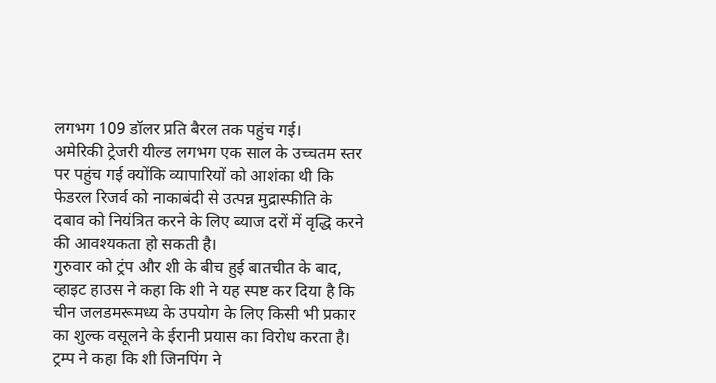लगभग 109 डॉलर प्रति बैरल तक पहुंच गई।
अमेरिकी ट्रेजरी यील्ड लगभग एक साल के उच्चतम स्तर पर पहुंच गई क्योंकि व्यापारियों को आशंका थी कि फेडरल रिजर्व को नाकाबंदी से उत्पन्न मुद्रास्फीति के दबाव को नियंत्रित करने के लिए ब्याज दरों में वृद्धि करने की आवश्यकता हो सकती है।
गुरुवार को ट्रंप और शी के बीच हुई बातचीत के बाद, व्हाइट हाउस ने कहा कि शी ने यह स्पष्ट कर दिया है कि चीन जलडमरूमध्य के उपयोग के लिए किसी भी प्रकार का शुल्क वसूलने के ईरानी प्रयास का विरोध करता है।
ट्रम्प ने कहा कि शी जिनपिंग ने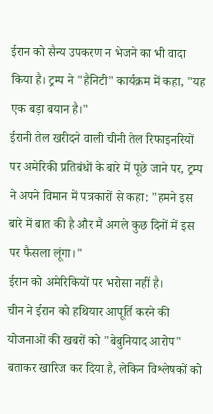ईरान को सैन्य उपकरण न भेजने का भी वादा किया है। ट्रम्प ने "हैनिटी" कार्यक्रम में कहा, "यह एक बड़ा बयान है।"
ईरानी तेल खरीदने वाली चीनी तेल रिफाइनरियों पर अमेरिकी प्रतिबंधों के बारे में पूछे जाने पर, ट्रम्प ने अपने विमान में पत्रकारों से कहा: "हमने इस बारे में बात की है और मैं अगले कुछ दिनों में इस पर फैसला लूंगा।"
ईरान को अमेरिकियों पर भरोसा नहीं है।
चीन ने ईरान को हथियार आपूर्ति करने की योजनाओं की खबरों को "बेबुनियाद आरोप" बताकर खारिज कर दिया है, लेकिन विश्लेषकों को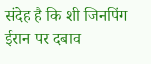संदेह है कि शी जिनपिंग ईरान पर दबाव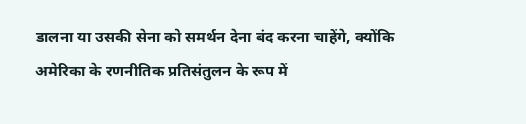डालना या उसकी सेना को समर्थन देना बंद करना चाहेंगे, क्योंकि अमेरिका के रणनीतिक प्रतिसंतुलन के रूप में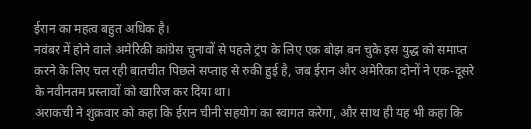ईरान का महत्व बहुत अधिक है।
नवंबर में होने वाले अमेरिकी कांग्रेस चुनावों से पहले ट्रंप के लिए एक बोझ बन चुके इस युद्ध को समाप्त करने के लिए चल रही बातचीत पिछले सप्ताह से रुकी हुई है, जब ईरान और अमेरिका दोनों ने एक-दूसरे के नवीनतम प्रस्तावों को खारिज कर दिया था।
अराकची ने शुक्रवार को कहा कि ईरान चीनी सहयोग का स्वागत करेगा, और साथ ही यह भी कहा कि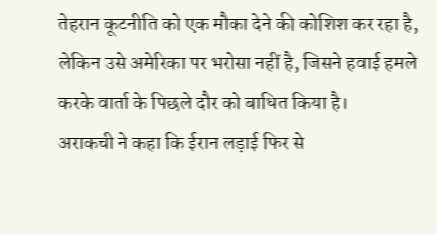तेहरान कूटनीति को एक मौका देने की कोशिश कर रहा है, लेकिन उसे अमेरिका पर भरोसा नहीं है, जिसने हवाई हमले करके वार्ता के पिछले दौर को बाधित किया है।
अराकची ने कहा कि ईरान लड़ाई फिर से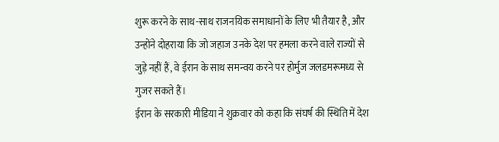शुरू करने के साथ-साथ राजनयिक समाधानों के लिए भी तैयार है, और उन्होंने दोहराया कि जो जहाज उनके देश पर हमला करने वाले राज्यों से जुड़े नहीं हैं, वे ईरान के साथ समन्वय करने पर होर्मुज जलडमरूमध्य से गुजर सकते हैं।
ईरान के सरकारी मीडिया ने शुक्रवार को कहा कि संघर्ष की स्थिति में देश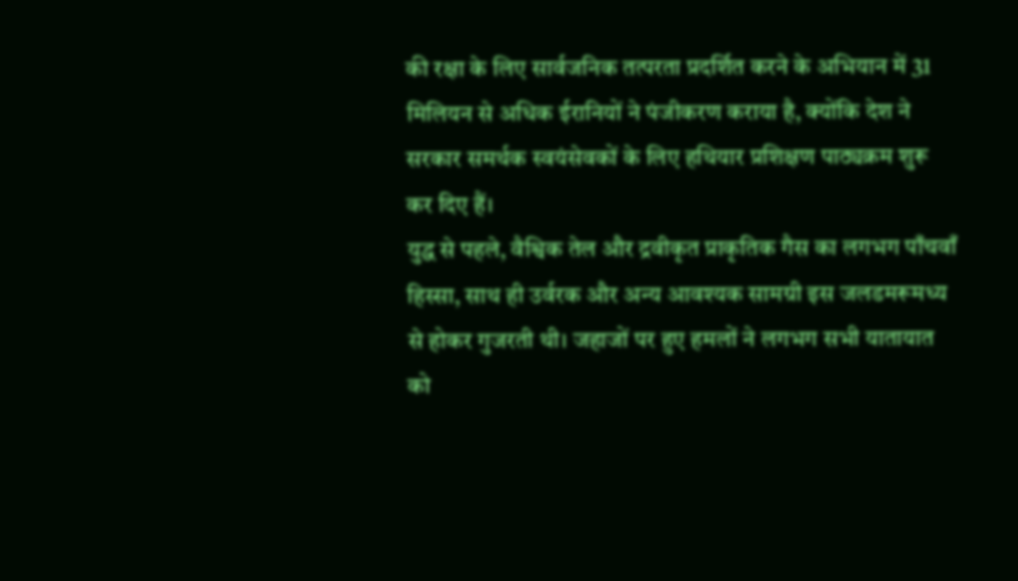की रक्षा के लिए सार्वजनिक तत्परता प्रदर्शित करने के अभियान में 31 मिलियन से अधिक ईरानियों ने पंजीकरण कराया है, क्योंकि देश ने सरकार समर्थक स्वयंसेवकों के लिए हथियार प्रशिक्षण पाठ्यक्रम शुरू कर दिए हैं।
युद्ध से पहले, वैश्विक तेल और द्रवीकृत प्राकृतिक गैस का लगभग पाँचवाँ हिस्सा, साथ ही उर्वरक और अन्य आवश्यक सामग्री इस जलडमरूमध्य से होकर गुजरती थी। जहाजों पर हुए हमलों ने लगभग सभी यातायात को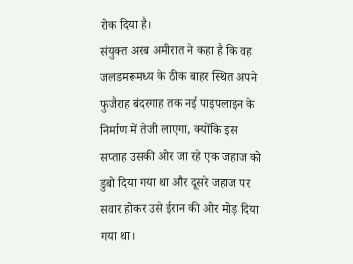रोक दिया है।
संयुक्त अरब अमीरात ने कहा है कि वह जलडमरूमध्य के ठीक बाहर स्थित अपने फुजैराह बंदरगाह तक नई पाइपलाइन के निर्माण में तेजी लाएगा, क्योंकि इस सप्ताह उसकी ओर जा रहे एक जहाज को डुबो दिया गया था और दूसरे जहाज पर सवार होकर उसे ईरान की ओर मोड़ दिया गया था।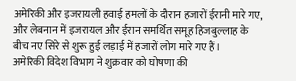अमेरिकी और इजरायली हवाई हमलों के दौरान हजारों ईरानी मारे गए, और लेबनान में इजरायल और ईरान समर्थित समूह हिजबुल्लाह के बीच नए सिरे से शुरू हुई लड़ाई में हजारों लोग मारे गए हैं।
अमेरिकी विदेश विभाग ने शुक्रवार को घोषणा की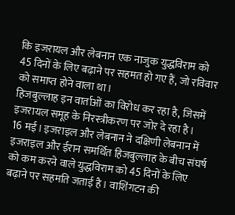कि इजरायल और लेबनान एक नाजुक युद्धविराम को 45 दिनों के लिए बढ़ाने पर सहमत हो गए हैं, जो रविवार को समाप्त होने वाला था।
हिजबुल्लाह इन वार्ताओं का विरोध कर रहा है, जिसमें इजरायल समूह के निरस्त्रीकरण पर जोर दे रहा है।
16 मई। इजराइल और लेबनान ने दक्षिणी लेबनान में इजराइल और ईरान समर्थित हिजबुल्लाह के बीच संघर्ष को कम करने वाले युद्धविराम को 45 दिनों के लिए बढ़ाने पर सहमति जताई है। वाशिंगटन की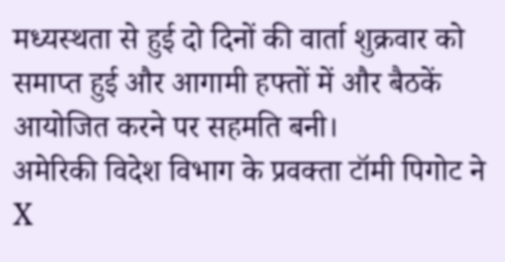मध्यस्थता से हुई दो दिनों की वार्ता शुक्रवार को समाप्त हुई और आगामी हफ्तों में और बैठकें आयोजित करने पर सहमति बनी।
अमेरिकी विदेश विभाग के प्रवक्ता टॉमी पिगोट ने X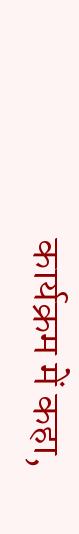कार्यक्रम में कहा,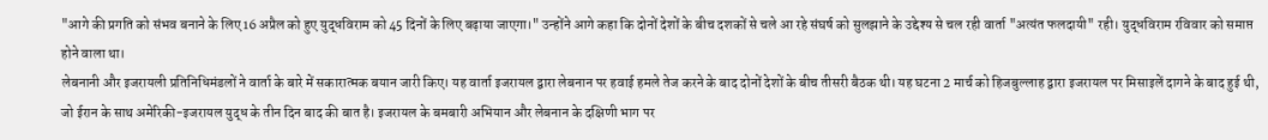"आगे की प्रगति को संभव बनाने के लिए 16 अप्रैल को हुए युद्धविराम को 45 दिनों के लिए बढ़ाया जाएगा।" उन्होंने आगे कहा कि दोनों देशों के बीच दशकों से चले आ रहे संघर्ष को सुलझाने के उद्देश्य से चल रही वार्ता "अत्यंत फलदायी" रही। युद्धविराम रविवार को समाप्त होने वाला था।
लेबनानी और इजरायली प्रतिनिधिमंडलों ने वार्ता के बारे में सकारात्मक बयान जारी किए। यह वार्ता इजरायल द्वारा लेबनान पर हवाई हमले तेज करने के बाद दोनों देशों के बीच तीसरी बैठक थी। यह घटना 2 मार्च को हिजबुल्लाह द्वारा इजरायल पर मिसाइलें दागने के बाद हुई थी, जो ईरान के साथ अमेरिकी-इजरायल युद्ध के तीन दिन बाद की बात है। इजरायल के बमबारी अभियान और लेबनान के दक्षिणी भाग पर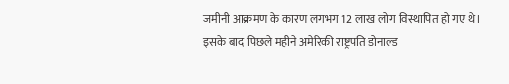जमीनी आक्रमण के कारण लगभग 12 लाख लोग विस्थापित हो गए थे। इसके बाद पिछले महीने अमेरिकी राष्ट्रपति डोनाल्ड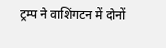ट्रम्प ने वाशिंगटन में दोनों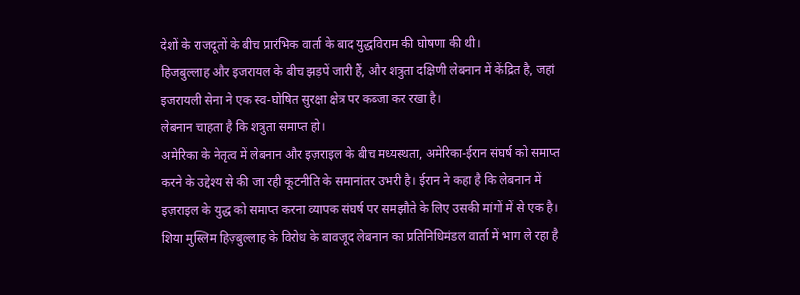देशों के राजदूतों के बीच प्रारंभिक वार्ता के बाद युद्धविराम की घोषणा की थी।
हिजबुल्लाह और इजरायल के बीच झड़पें जारी हैं, और शत्रुता दक्षिणी लेबनान में केंद्रित है, जहां इजरायली सेना ने एक स्व-घोषित सुरक्षा क्षेत्र पर कब्जा कर रखा है।
लेबनान चाहता है कि शत्रुता समाप्त हो।
अमेरिका के नेतृत्व में लेबनान और इज़राइल के बीच मध्यस्थता, अमेरिका-ईरान संघर्ष को समाप्त करने के उद्देश्य से की जा रही कूटनीति के समानांतर उभरी है। ईरान ने कहा है कि लेबनान में इज़राइल के युद्ध को समाप्त करना व्यापक संघर्ष पर समझौते के लिए उसकी मांगों में से एक है।
शिया मुस्लिम हिज़्बुल्लाह के विरोध के बावजूद लेबनान का प्रतिनिधिमंडल वार्ता में भाग ले रहा है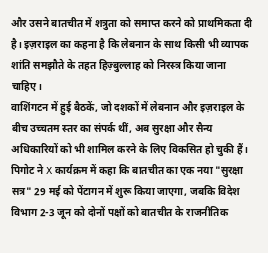और उसने बातचीत में शत्रुता को समाप्त करने को प्राथमिकता दी है। इज़राइल का कहना है कि लेबनान के साथ किसी भी व्यापक शांति समझौते के तहत हिज़्बुल्लाह को निरस्त्र किया जाना चाहिए।
वाशिंगटन में हुई बैठकें, जो दशकों में लेबनान और इज़राइल के बीच उच्चतम स्तर का संपर्क थीं, अब सुरक्षा और सैन्य अधिकारियों को भी शामिल करने के लिए विकसित हो चुकी हैं। पिगोट ने X कार्यक्रम में कहा कि बातचीत का एक नया "सुरक्षा सत्र" 29 मई को पेंटागन में शुरू किया जाएगा, जबकि विदेश विभाग 2-3 जून को दोनों पक्षों को बातचीत के राजनीतिक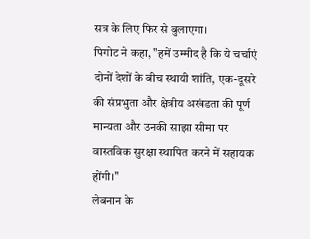सत्र के लिए फिर से बुलाएगा।
पिगोट ने कहा, "हमें उम्मीद है कि ये चर्चाएं दोनों देशों के बीच स्थायी शांति, एक-दूसरे की संप्रभुता और क्षेत्रीय अखंडता की पूर्ण मान्यता और उनकी साझा सीमा पर वास्तविक सुरक्षा स्थापित करने में सहायक होंगी।"
लेबनान के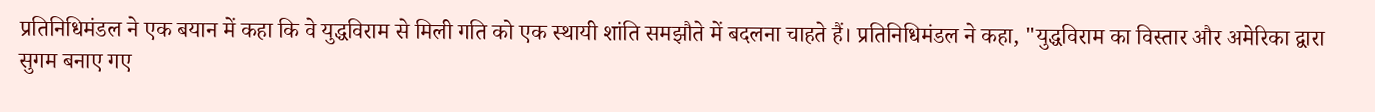प्रतिनिधिमंडल ने एक बयान में कहा कि वे युद्धविराम से मिली गति को एक स्थायी शांति समझौते में बदलना चाहते हैं। प्रतिनिधिमंडल ने कहा, "युद्धविराम का विस्तार और अमेरिका द्वारा सुगम बनाए गए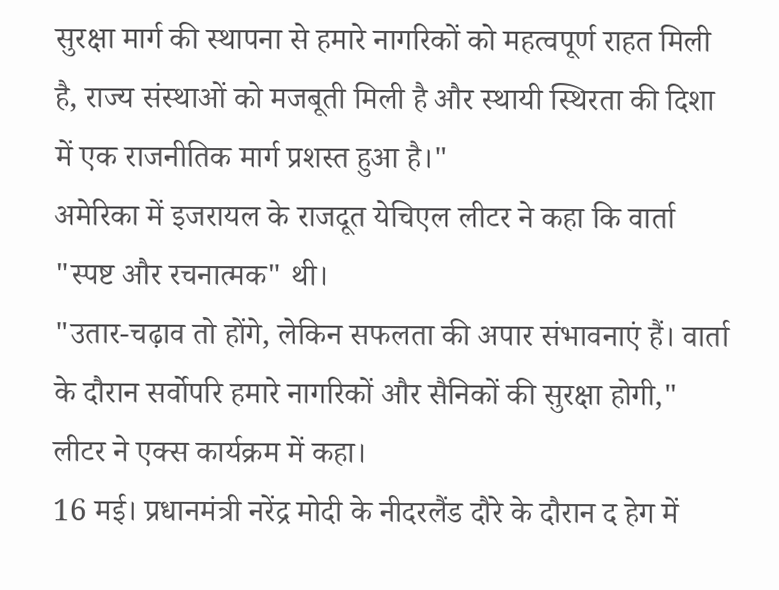सुरक्षा मार्ग की स्थापना से हमारे नागरिकों को महत्वपूर्ण राहत मिली है, राज्य संस्थाओं को मजबूती मिली है और स्थायी स्थिरता की दिशा में एक राजनीतिक मार्ग प्रशस्त हुआ है।"
अमेरिका में इजरायल के राजदूत येचिएल लीटर ने कहा कि वार्ता "स्पष्ट और रचनात्मक" थी।
"उतार-चढ़ाव तो होंगे, लेकिन सफलता की अपार संभावनाएं हैं। वार्ता के दौरान सर्वोपरि हमारे नागरिकों और सैनिकों की सुरक्षा होगी," लीटर ने एक्स कार्यक्रम में कहा।
16 मई। प्रधानमंत्री नरेंद्र मोदी के नीदरलैंड दौरे के दौरान द हेग में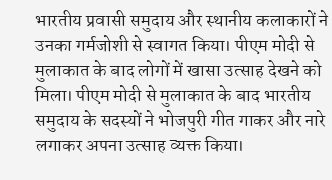भारतीय प्रवासी समुदाय और स्थानीय कलाकारों ने उनका गर्मजोशी से स्वागत किया। पीएम मोदी से मुलाकात के बाद लोगों में खासा उत्साह देखने को मिला। पीएम मोदी से मुलाकात के बाद भारतीय समुदाय के सदस्यों ने भोजपुरी गीत गाकर और नारे लगाकर अपना उत्साह व्यक्त किया।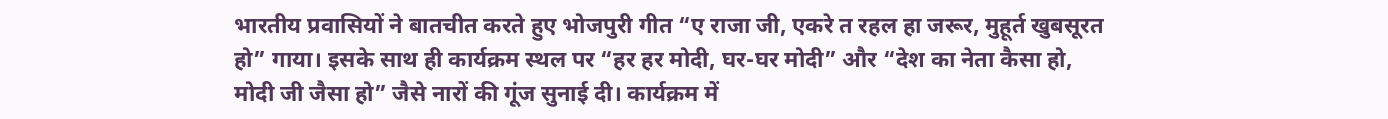भारतीय प्रवासियों ने बातचीत करते हुए भोजपुरी गीत “ए राजा जी, एकरे त रहल हा जरूर, मुहूर्त खुबसूरत हो” गाया। इसके साथ ही कार्यक्रम स्थल पर “हर हर मोदी, घर-घर मोदी” और “देश का नेता कैसा हो, मोदी जी जैसा हो” जैसे नारों की गूंज सुनाई दी। कार्यक्रम में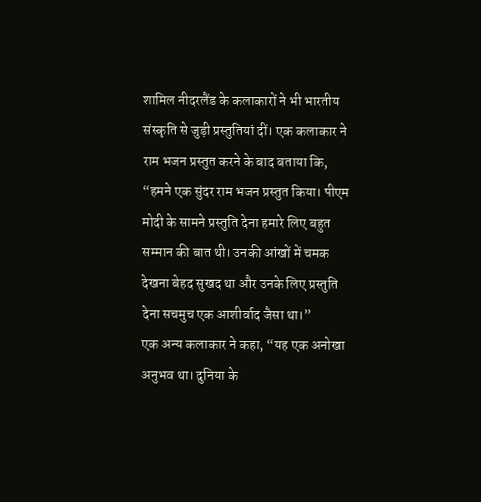शामिल नीदरलैंड के कलाकारों ने भी भारतीय संस्कृति से जुड़ी प्रस्तुतियां दीं। एक कलाकार ने राम भजन प्रस्तुत करने के बाद बताया कि, “हमने एक सुंदर राम भजन प्रस्तुत किया। पीएम मोदी के सामने प्रस्तुति देना हमारे लिए बहुत सम्मान की बात थी। उनकी आंखों में चमक देखना बेहद सुखद था और उनके लिए प्रस्तुति देना सचमुच एक आशीर्वाद जैसा था।”
एक अन्य कलाकार ने कहा, “यह एक अनोखा अनुभव था। दुनिया के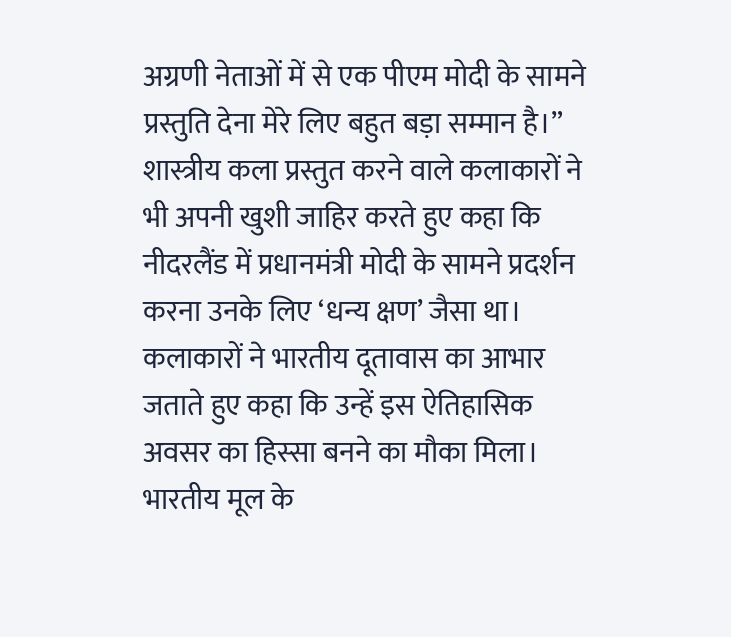अग्रणी नेताओं में से एक पीएम मोदी के सामने प्रस्तुति देना मेरे लिए बहुत बड़ा सम्मान है।” शास्त्रीय कला प्रस्तुत करने वाले कलाकारों ने भी अपनी खुशी जाहिर करते हुए कहा कि नीदरलैंड में प्रधानमंत्री मोदी के सामने प्रदर्शन करना उनके लिए ‘धन्य क्षण’ जैसा था। कलाकारों ने भारतीय दूतावास का आभार जताते हुए कहा कि उन्हें इस ऐतिहासिक अवसर का हिस्सा बनने का मौका मिला।
भारतीय मूल के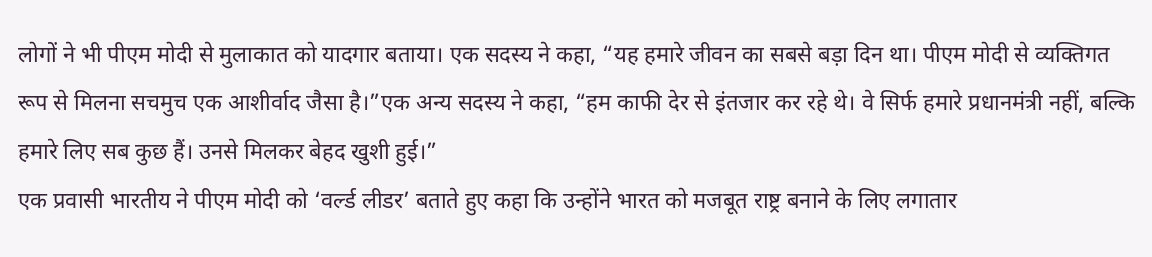लोगों ने भी पीएम मोदी से मुलाकात को यादगार बताया। एक सदस्य ने कहा, “यह हमारे जीवन का सबसे बड़ा दिन था। पीएम मोदी से व्यक्तिगत रूप से मिलना सचमुच एक आशीर्वाद जैसा है।”एक अन्य सदस्य ने कहा, “हम काफी देर से इंतजार कर रहे थे। वे सिर्फ हमारे प्रधानमंत्री नहीं, बल्कि हमारे लिए सब कुछ हैं। उनसे मिलकर बेहद खुशी हुई।”
एक प्रवासी भारतीय ने पीएम मोदी को ‘वर्ल्ड लीडर’ बताते हुए कहा कि उन्होंने भारत को मजबूत राष्ट्र बनाने के लिए लगातार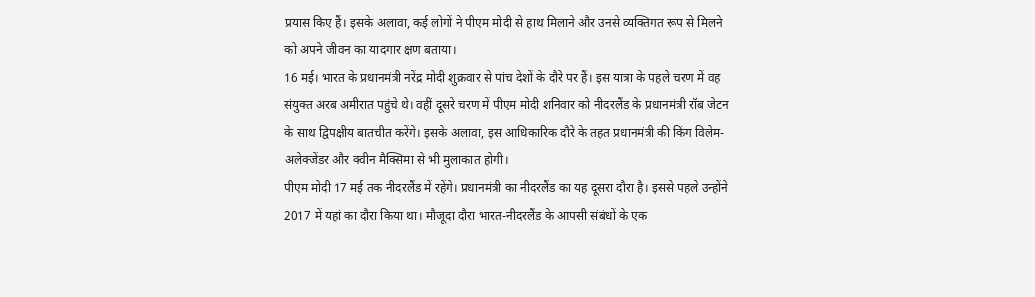प्रयास किए हैं। इसके अलावा, कई लोगों ने पीएम मोदी से हाथ मिलाने और उनसे व्यक्तिगत रूप से मिलने को अपने जीवन का यादगार क्षण बताया।
16 मई। भारत के प्रधानमंत्री नरेंद्र मोदी शुक्रवार से पांच देशों के दौरे पर हैं। इस यात्रा के पहले चरण में वह संयुक्त अरब अमीरात पहुंचे थे। वहीं दूसरे चरण में पीएम मोदी शनिवार को नीदरलैंड के प्रधानमंत्री रॉब जेटन के साथ द्विपक्षीय बातचीत करेंगे। इसके अलावा, इस आधिकारिक दौरे के तहत प्रधानमंत्री की किंग विलेम-अलेक्जेंडर और क्वीन मैक्सिमा से भी मुलाकात होगी।
पीएम मोदी 17 मई तक नीदरलैंड में रहेंगे। प्रधानमंत्री का नीदरलैंड का यह दूसरा दौरा है। इससे पहले उन्होंने 2017 में यहां का दौरा किया था। मौजूदा दौरा भारत-नीदरलैंड के आपसी संबंधों के एक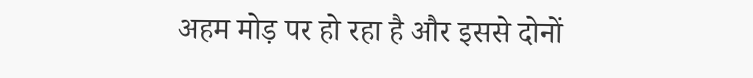अहम मोड़ पर हो रहा है और इससे दोनों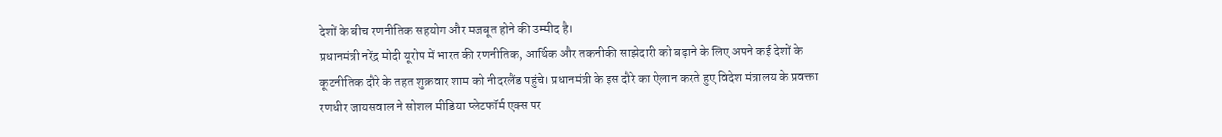देशों के बीच रणनीतिक सहयोग और मजबूत होने की उम्मीद है।
प्रधानमंत्री नरेंद्र मोदी यूरोप में भारत की रणनीतिक, आर्थिक और तकनीकी साझेदारी को बढ़ाने के लिए अपने कई देशों के कूटनीतिक दौरे के तहत शुक्रवार शाम को नीदरलैंड पहुंचे। प्रधानमंत्री के इस दौरे का ऐलान करते हुए विदेश मंत्रालय के प्रवक्ता रणधीर जायसवाल ने सोशल मीडिया प्लेटफॉर्म एक्स पर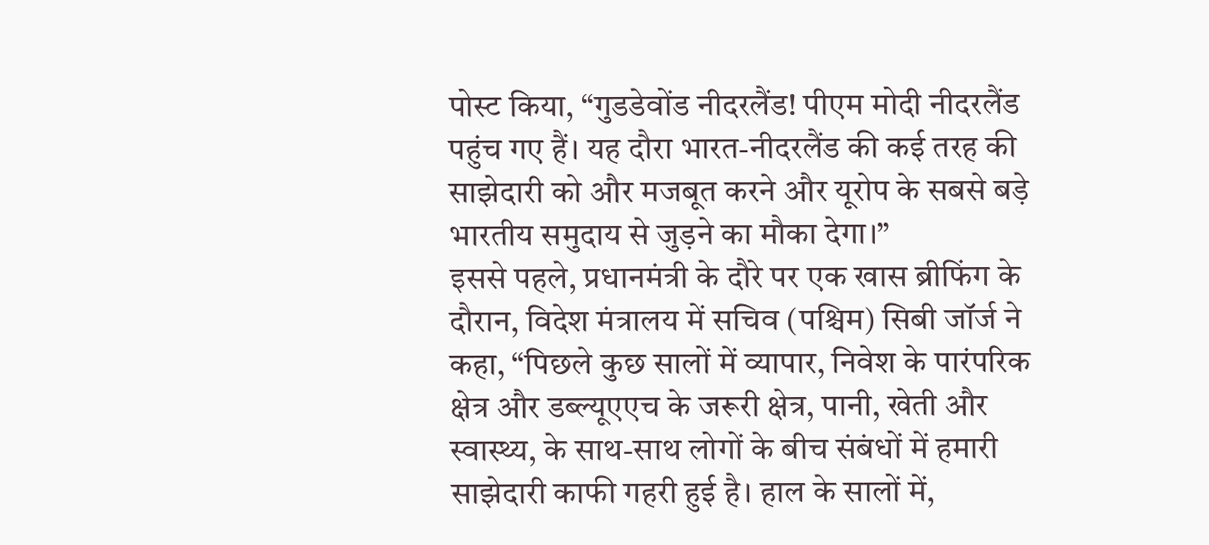पोस्ट किया, “गुडडेवोंड नीदरलैंड! पीएम मोदी नीदरलैंड पहुंच गए हैं। यह दौरा भारत-नीदरलैंड की कई तरह की साझेदारी को और मजबूत करने और यूरोप के सबसे बड़े भारतीय समुदाय से जुड़ने का मौका देगा।”
इससे पहले, प्रधानमंत्री के दौरे पर एक खास ब्रीफिंग के दौरान, विदेश मंत्रालय में सचिव (पश्चिम) सिबी जॉर्ज ने कहा, “पिछले कुछ सालों में व्यापार, निवेश के पारंपरिक क्षेत्र और डब्ल्यूएएच के जरूरी क्षेत्र, पानी, खेती और स्वास्थ्य, के साथ-साथ लोगों के बीच संबंधों में हमारी साझेदारी काफी गहरी हुई है। हाल के सालों में,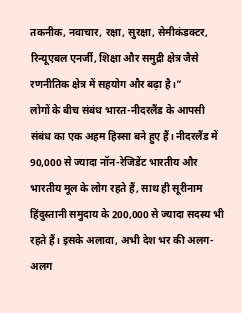तकनीक, नवाचार, रक्षा, सुरक्षा, सेमीकंडक्टर, रिन्यूएबल एनर्जी, शिक्षा और समुद्री क्षेत्र जैसे रणनीतिक क्षेत्र में सहयोग और बढ़ा है।”
लोगों के बीच संबंध भारत-नीदरलैंड के आपसी संबंध का एक अहम हिस्सा बने हुए हैं। नीदरलैंड में 90,000 से ज्यादा नॉन-रेजिडेंट भारतीय और भारतीय मूल के लोग रहते हैं, साथ ही सूरीनाम हिंदुस्तानी समुदाय के 200,000 से ज्यादा सदस्य भी रहते हैं। इसके अलावा, अभी देश भर की अलग-अलग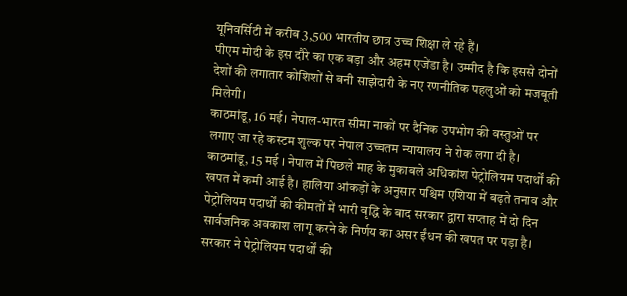यूनिवर्सिटी में करीब 3,500 भारतीय छात्र उच्च शिक्षा ले रहे हैं।
पीएम मोदी के इस दौरे का एक बड़ा और अहम एजेंडा है। उम्मीद है कि इससे दोनों देशों की लगातार कोशिशों से बनी साझेदारी के नए रणनीतिक पहलुओं को मजबूती मिलेगी।
काठमांडू, 16 मई। नेपाल-भारत सीमा नाकों पर दैनिक उपभोग की वस्तुओं पर लगाए जा रहे कस्टम शुल्क पर नेपाल उच्चतम न्यायालय ने रोक लगा दी है।
काठमांडू, 15 मई । नेपाल में पिछले माह के मुकाबले अधिकांश पेट्रोलियम पदार्थों की खपत में कमी आई है। हालिया आंकड़ों के अनुसार पश्चिम एशिया में बढ़ते तनाव और पेट्रोलियम पदार्थों की कीमतों में भारी वृद्धि के बाद सरकार द्वारा सप्ताह में दो दिन सार्वजनिक अवकाश लागू करने के निर्णय का असर ईंधन की खपत पर पड़ा है।
सरकार ने पेट्रोलियम पदार्थों की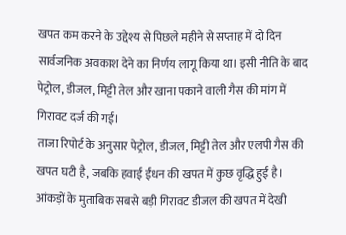खपत कम करने के उद्देश्य से पिछले महीने से सप्ताह में दो दिन सार्वजनिक अवकाश देने का निर्णय लागू किया था। इसी नीति के बाद पेट्रोल, डीजल, मिट्टी तेल और खाना पकाने वाली गैस की मांग में गिरावट दर्ज की गई।
ताजा रिपोर्ट के अनुसार पेट्रोल, डीजल, मिट्टी तेल और एलपी गैस की खपत घटी है, जबकि हवाई ईंधन की खपत में कुछ वृद्धि हुई है। आंकड़ों के मुताबिक सबसे बड़ी गिरावट डीजल की खपत में देखी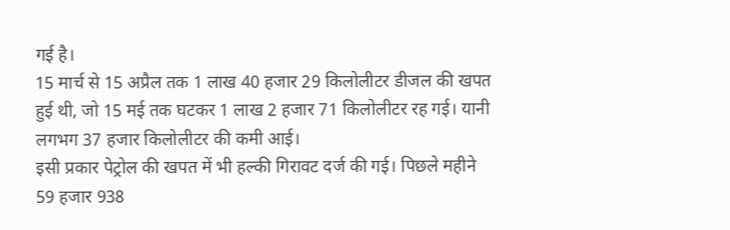गई है।
15 मार्च से 15 अप्रैल तक 1 लाख 40 हजार 29 किलोलीटर डीजल की खपत हुई थी, जो 15 मई तक घटकर 1 लाख 2 हजार 71 किलोलीटर रह गई। यानी लगभग 37 हजार किलोलीटर की कमी आई।
इसी प्रकार पेट्रोल की खपत में भी हल्की गिरावट दर्ज की गई। पिछले महीने 59 हजार 938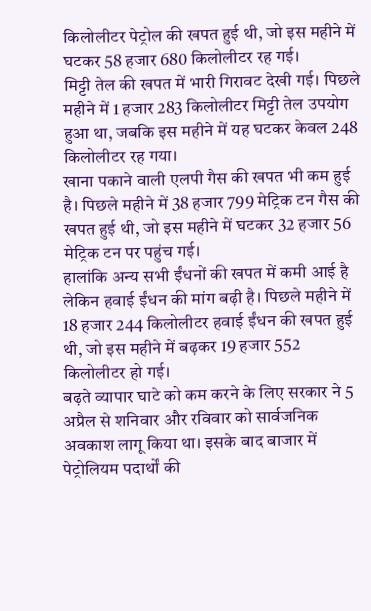किलोलीटर पेट्रोल की खपत हुई थी, जो इस महीने में घटकर 58 हजार 680 किलोलीटर रह गई।
मिट्टी तेल की खपत में भारी गिरावट देखी गई। पिछले महीने में 1 हजार 283 किलोलीटर मिट्टी तेल उपयोग हुआ था, जबकि इस महीने में यह घटकर केवल 248 किलोलीटर रह गया।
खाना पकाने वाली एलपी गैस की खपत भी कम हुई है। पिछले महीने में 38 हजार 799 मेट्रिक टन गैस की खपत हुई थी, जो इस महीने में घटकर 32 हजार 56 मेट्रिक टन पर पहुंच गई।
हालांकि अन्य सभी ईंधनों की खपत में कमी आई है लेकिन हवाई ईंधन की मांग बढ़ी है। पिछले महीने में 18 हजार 244 किलोलीटर हवाई ईंधन की खपत हुई थी, जो इस महीने में बढ़कर 19 हजार 552 किलोलीटर हो गई।
बढ़ते व्यापार घाटे को कम करने के लिए सरकार ने 5 अप्रैल से शनिवार और रविवार को सार्वजनिक अवकाश लागू किया था। इसके बाद बाजार में पेट्रोलियम पदार्थों की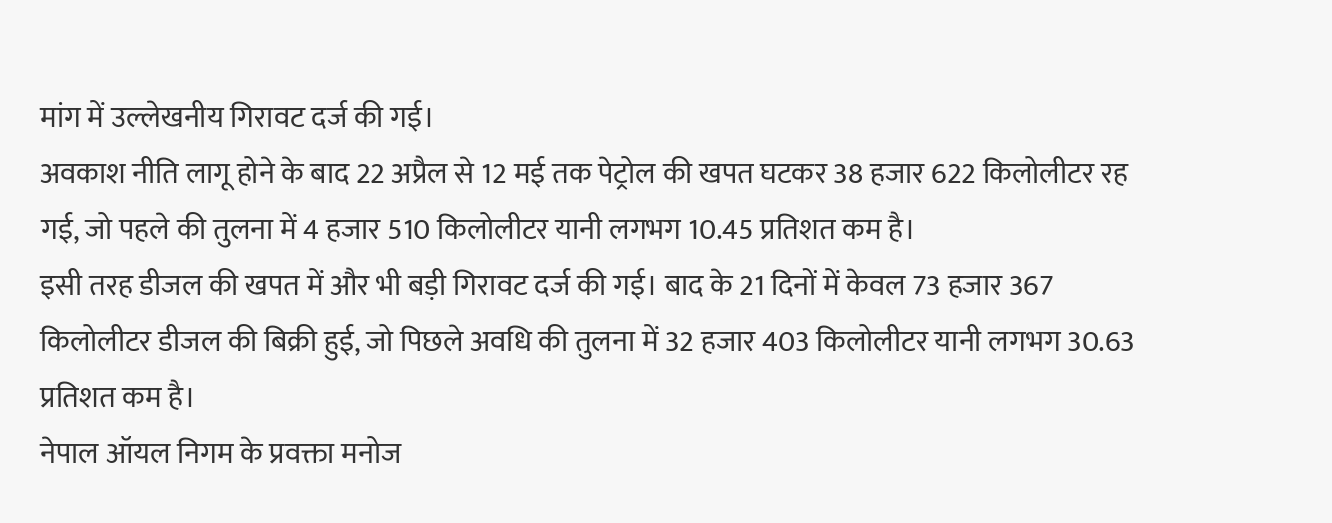मांग में उल्लेखनीय गिरावट दर्ज की गई।
अवकाश नीति लागू होने के बाद 22 अप्रैल से 12 मई तक पेट्रोल की खपत घटकर 38 हजार 622 किलोलीटर रह गई, जो पहले की तुलना में 4 हजार 510 किलोलीटर यानी लगभग 10.45 प्रतिशत कम है।
इसी तरह डीजल की खपत में और भी बड़ी गिरावट दर्ज की गई। बाद के 21 दिनों में केवल 73 हजार 367 किलोलीटर डीजल की बिक्री हुई, जो पिछले अवधि की तुलना में 32 हजार 403 किलोलीटर यानी लगभग 30.63 प्रतिशत कम है।
नेपाल ऑयल निगम के प्रवक्ता मनोज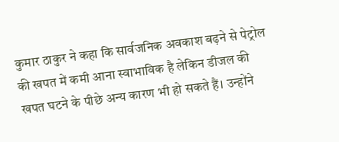कुमार ठाकुर ने कहा कि सार्वजनिक अवकाश बढ़ने से पेट्रोल की खपत में कमी आना स्वाभाविक है लेकिन डीजल की खपत घटने के पीछे अन्य कारण भी हो सकते हैं। उन्होंने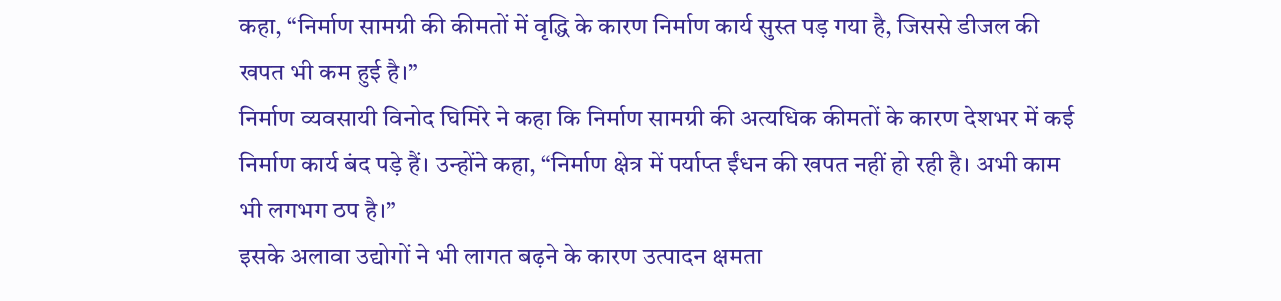कहा, “निर्माण सामग्री की कीमतों में वृद्धि के कारण निर्माण कार्य सुस्त पड़ गया है, जिससे डीजल की खपत भी कम हुई है।”
निर्माण व्यवसायी विनोद घिमिरे ने कहा कि निर्माण सामग्री की अत्यधिक कीमतों के कारण देशभर में कई निर्माण कार्य बंद पड़े हैं। उन्होंने कहा, “निर्माण क्षेत्र में पर्याप्त ईंधन की खपत नहीं हो रही है। अभी काम भी लगभग ठप है।”
इसके अलावा उद्योगों ने भी लागत बढ़ने के कारण उत्पादन क्षमता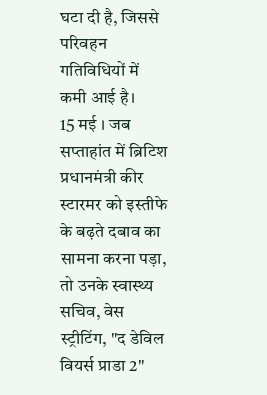घटा दी है, जिससे परिवहन गतिविधियों में कमी आई है।
15 मई । जब सप्ताहांत में ब्रिटिश प्रधानमंत्री कीर स्टारमर को इस्तीफे के बढ़ते दबाव का सामना करना पड़ा, तो उनके स्वास्थ्य सचिव, वेस स्ट्रीटिंग, "द डेविल वियर्स प्राडा 2"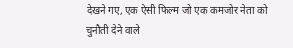देखने गए, एक ऐसी फिल्म जो एक कमजोर नेता को चुनौती देने वाले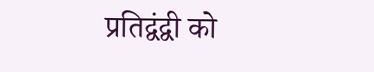प्रतिद्वंद्वी को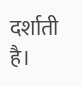दर्शाती है।